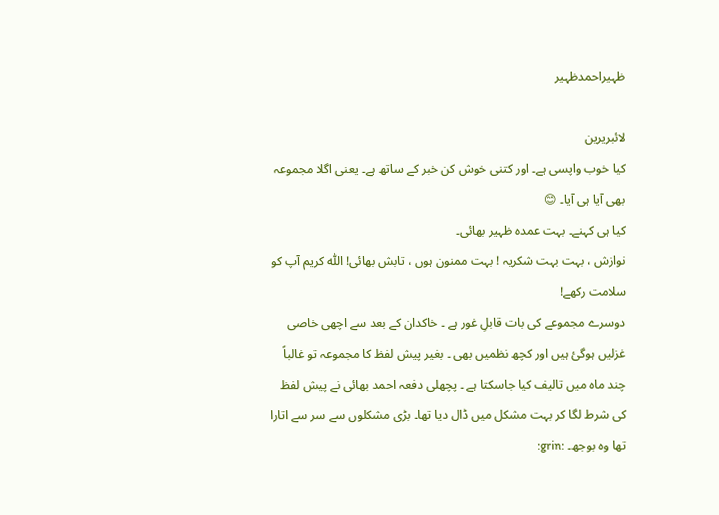ظہیراحمدظہیر

لائبریرین
کیا خوب واپسی ہے۔ اور کتنی خوش کن خبر کے ساتھ ہے۔ یعنی اگلا مجموعہ بھی آیا ہی آیا۔ 😊
کیا ہی کہنے۔ بہت عمدہ ظہیر بھائی۔
نوازش ، بہت بہت شکریہ ! بہت ممنون ہوں ، تابش بھائی! اللّٰہ کریم آپ کو سلامت رکھے!
دوسرے مجموعے کی بات قابلِ غور ہے ۔ خاکدان کے بعد سے اچھی خاصی غزلیں ہوگئ ہیں اور کچھ نظمیں بھی ۔ بغیر پیش لفظ کا مجموعہ تو غالباً چند ماہ میں تالیف کیا جاسکتا ہے ۔ پچھلی دفعہ احمد بھائی نے پیش لفظ کی شرط لگا کر بہت مشکل میں ڈال دیا تھا۔ بڑی مشکلوں سے سر سے اتارا تھا وہ بوجھ۔ :grin: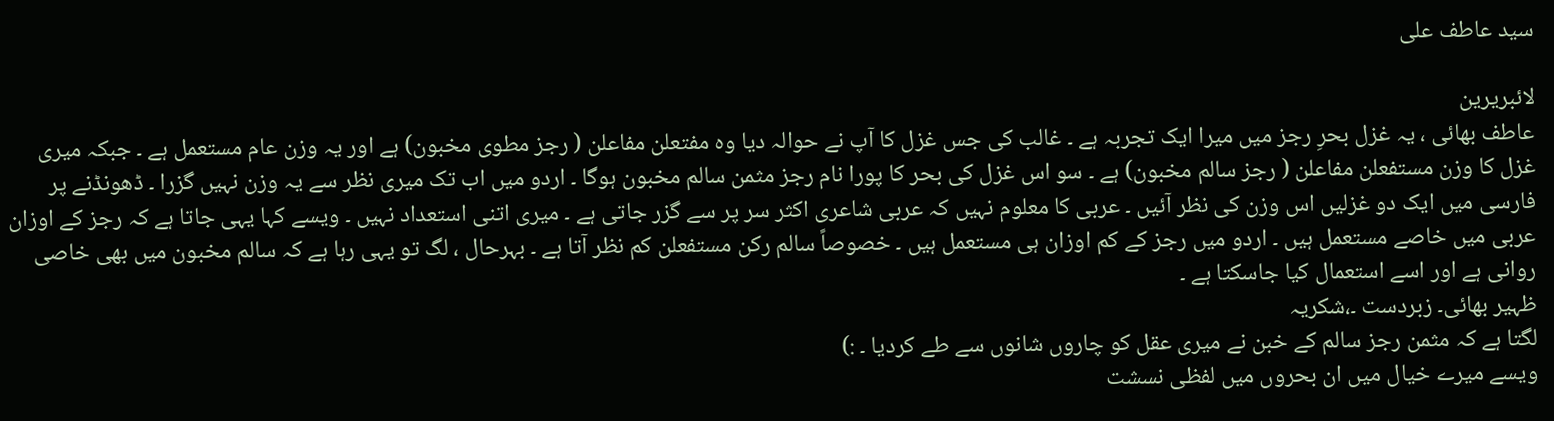سید عاطف علی

لائبریرین
عاطف بھائی ، یہ غزل بحرِ رجز میں میرا ایک تجربہ ہے ۔ غالب کی جس غزل کا آپ نے حوالہ دیا وہ مفتعلن مفاعلن ( رجز مطوی مخبون) ہے اور یہ وزن عام مستعمل ہے ۔ جبکہ میری غزل کا وزن مستفعلن مفاعلن ( رجز سالم مخبون) ہے ۔ سو اس غزل کی بحر کا پورا نام رجز مثمن سالم مخبون ہوگا ۔ اردو میں اب تک میری نظر سے یہ وزن نہیں گزرا ۔ ڈھونڈنے پر فارسی میں ایک دو غزلیں اس وزن کی نظر آئیں ۔ عربی کا معلوم نہیں کہ عربی شاعری اکثر سر پر سے گزر جاتی ہے ۔ میری اتنی استعداد نہیں ۔ ویسے کہا یہی جاتا ہے کہ رجز کے اوزان عربی میں خاصے مستعمل ہیں ۔ اردو میں رجز کے کم اوزان ہی مستعمل ہیں ۔ خصوصاً سالم رکن مستفعلن کم نظر آتا ہے ۔ بہرحال ، لگ تو یہی رہا ہے کہ سالم مخبون میں بھی خاصی روانی ہے اور اسے استعمال کیا جاسکتا ہے ۔
ظہیر بھائی۔ زبردست ۔،شکریہ
لگتا ہے کہ مثمن رجز سالم کے خبن نے میری عقل کو چاروں شانوں سے طے کردیا ۔ :)
ویسے میرے خیال میں ان بحروں میں لفظی نسشت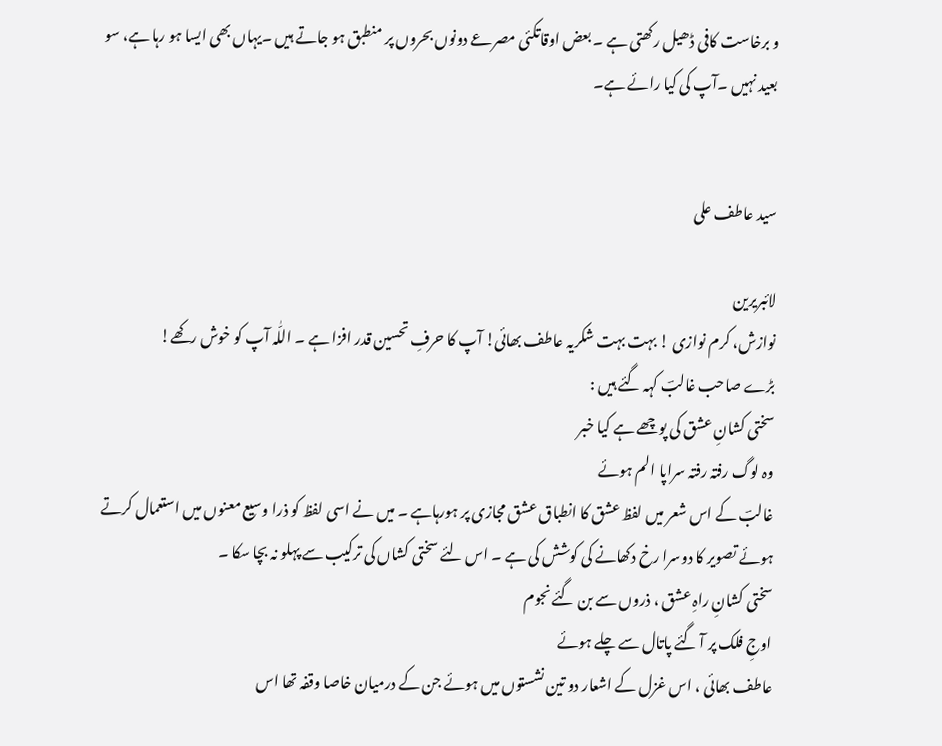و برخاست کافی ڈھیل رکھتی ہے ۔ بعض اوقاتکئی مصرعے دونوں بحروں پر منطبق ہو جاتے ہیں ۔یہاں بھی ایسا ہو رہا ہے، سو بعید نہیں ۔آپ کی کیا رائے ہے۔


سید عاطف علی

لائبریرین
نوازش، کرم نوازی ! بہت بہت شکریہ عاطف بھائی! آپ کا حرفِ تحسین قدر افزا ہے ۔ اللّٰہ آپ کو خوش رکھے!
بڑے صاحب غالبؔ کہہ گئے ہیں :
سختی کشانِ عشق کی پوچھے ہے کیا خبر
وہ لوگ رفتہ رفتہ سراپا الم ہوئے
غالبؔ کے اس شعر میں لفظ عشق کا انطباق عشق مجازی پر ہورہاہے ۔ میں نے اسی لفظ کو ذرا وسیع معنوں میں استعمال کرتے ہوئے تصویر کا دوسرا رخ دکھانے کی کوشش کی ہے ۔ اس لئے سختی کشاں کی ترکیب سے پہلو نہ بچا سکا ۔
سختی کشانِ راہِ عشق ، ذروں سے بن گئے نجوم
اوجِ فلک پر آ گئے پاتال سے چلے ہوئے
عاطف بھائی ، اس غزل کے اشعار دو تین نشستوں میں ہوئے جن کے درمیان خاصا وقفہ تھا اس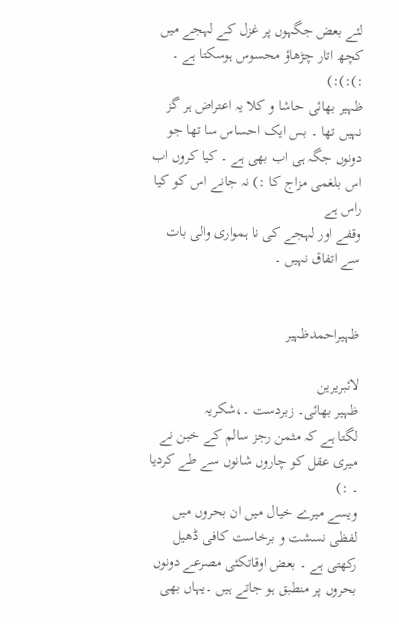لئے بعض جگہوں پر غزل کے لہجے میں کچھ اتار چڑھاؤ محسوس ہوسکتا ہے ۔ :):):)
ظہیر بھائی حاشا و کلا یہ اعتراض ہر گز نہیں تھا ۔ بس ایک احساس سا تھا جو دونوں جگہ ہی اب بھی ہے ۔ کیا کروں اب اس بلغمی مزاج کا :) نہ جانے اس کو کیا راس ہے
وقفے اور لہجے کی نا ہمواری والی بات سے اتفاق نہیں ۔


ظہیراحمدظہیر

لائبریرین
ظہیر بھائی۔ زبردست ۔،شکریہ
لگتا ہے کہ مثمن رجز سالم کے خبن نے میری عقل کو چاروں شانوں سے طے کردیا ۔ :)
ویسے میرے خیال میں ان بحروں میں لفظی نسشت و برخاست کافی ڈھیل رکھتی ہے ۔ بعض اوقاتکئی مصرعے دونوں بحروں پر منطبق ہو جاتے ہیں ۔یہاں بھی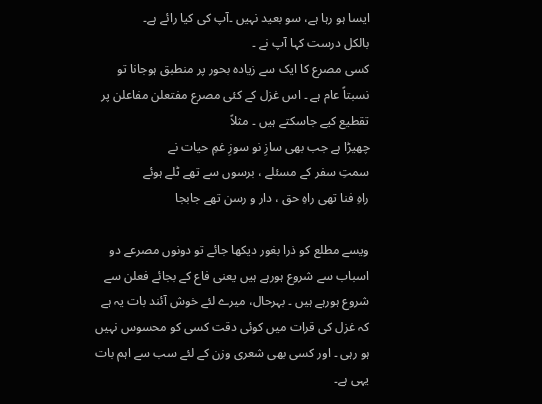ایسا ہو رہا ہے، سو بعید نہیں ۔آپ کی کیا رائے ہے۔
بالکل درست کہا آپ نے ۔
کسی مصرع کا ایک سے زیادہ بحور پر منطبق ہوجانا تو نسبتاً عام ہے ۔ اس غزل کے کئی مصرع مفتعلن مفاعلن پر تقطیع کیے جاسکتے ہیں ۔ مثلاً
چھیڑا ہے جب بھی سازِ نو سوزِ غمِ حیات نے
سمتِ سفر کے مسئلے ، برسوں سے تھے ٹلے ہوئے
راہِ فنا تھی راہِ حق ، دار و رسن تھے جابجا

ویسے مطلع کو ذرا بغور دیکھا جائے تو دونوں مصرعے دو اسباب سے شروع ہورہے ہیں یعنی فاع کے بجائے فعلن سے شروع ہورہے ہیں ۔ بہرحال، میرے لئے خوش آئند بات یہ ہے کہ غزل کی قرات میں کوئی دقت کسی کو محسوس نہیں ہو رہی ۔ اور کسی بھی شعری وزن کے لئے سب سے اہم بات یہی ہے۔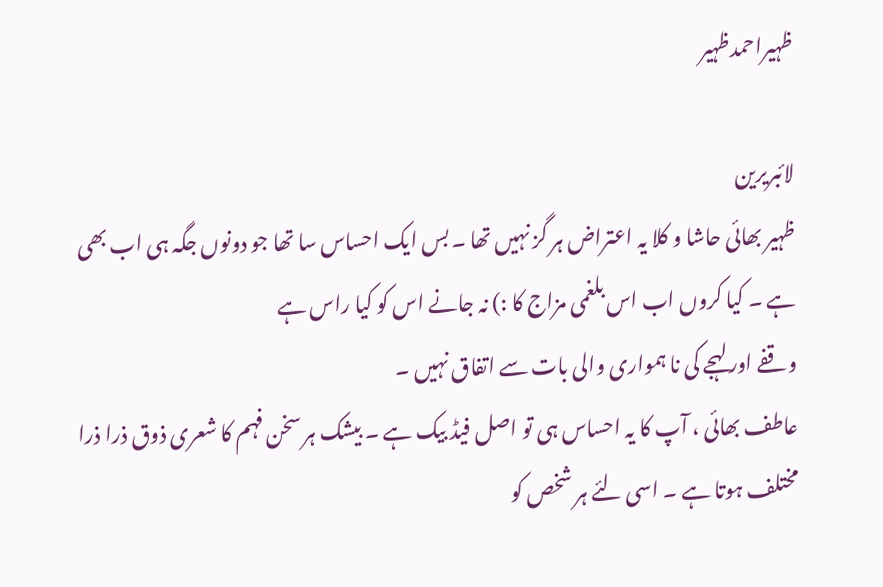ظہیراحمدظہیر

لائبریرین
ظہیر بھائی حاشا و کلا یہ اعتراض ہر گز نہیں تھا ۔ بس ایک احساس سا تھا جو دونوں جگہ ہی اب بھی ہے ۔ کیا کروں اب اس بلغمی مزاج کا :) نہ جانے اس کو کیا راس ہے
وقفے اور لہجے کی نا ہمواری والی بات سے اتفاق نہیں ۔
عاطف بھائی ، آپ کا یہ احساس ہی تو اصل فیڈ بیک ہے ۔ بیشک ہر سخن فہم کا شعری ذوق ذرا ذرا مختلف ہوتا ہے ۔ اسی لئے ہر شخص کو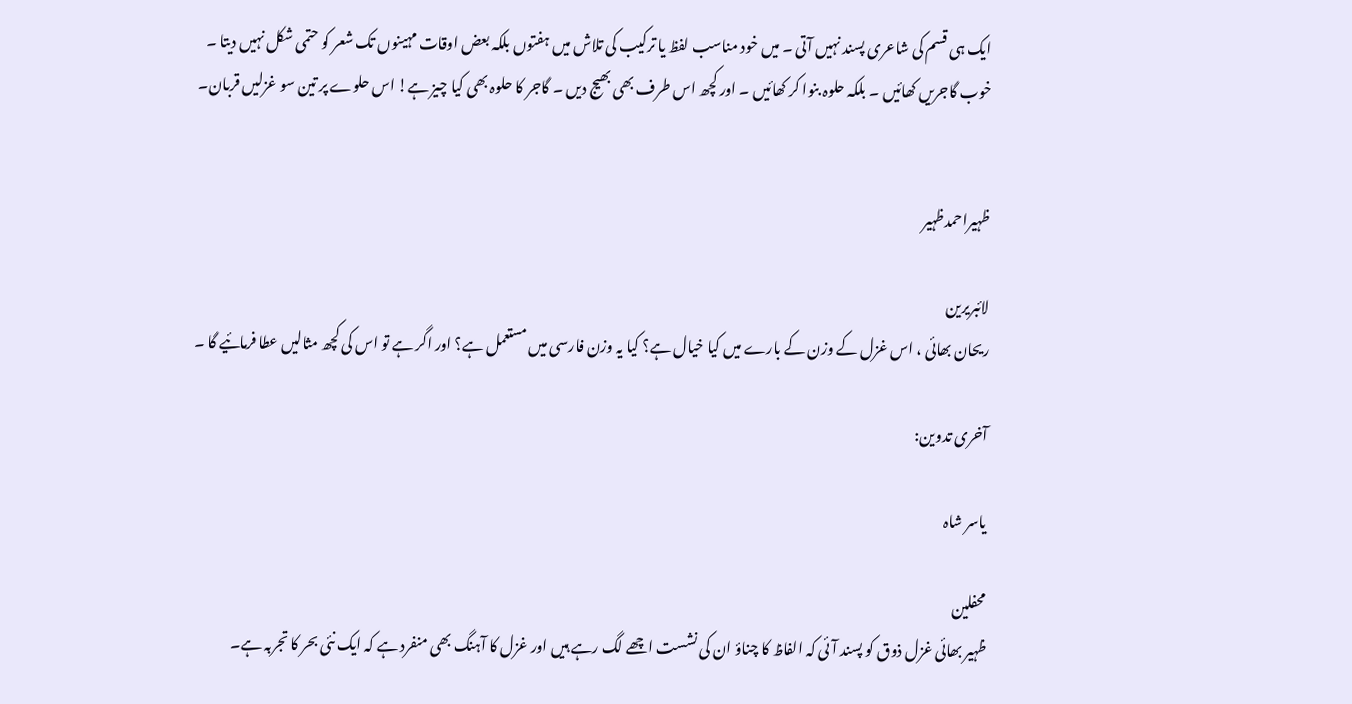ایک ہی قسم کی شاعری پسند نہیں آتی ۔ میں خود مناسب لفظ یا ترکیب کی تلاش میں ہفتوں بلکہ بعض اوقات مہینوں تک شعر کو حتمی شکل نہیں دیتا ۔
خوب گاجریں کھائیں ۔ بلکہ حلوہ بنوا کر کھائیں ۔ اور کچھ اس طرف بھی بھیج دیں ۔ گاجر کا حلوہ بھی کیا چیز ہے! اس حلوے پر تین سو غزلیں قربان۔


ظہیراحمدظہیر

لائبریرین
ریحان بھائی ، اس غزل کے وزن کے بارے میں کیا خیال ہے؟ کیا یہ وزن فارسی میں مستعمل ہے؟ اور اگر ہے تو اس کی کچھ مثالیں عطا فرمائیے گا ۔

آخری تدوین:

یاسر شاہ

محفلین
ظہیر بھائی غزل ذوق کو پسند آئی کہ الفاظ کا چناؤ ان کی نشست اچھے لگ رہے ہیں اور غزل کا آہنگ بھی منفرد ہے کہ ایک نئی بحر کا تجربہ ہے۔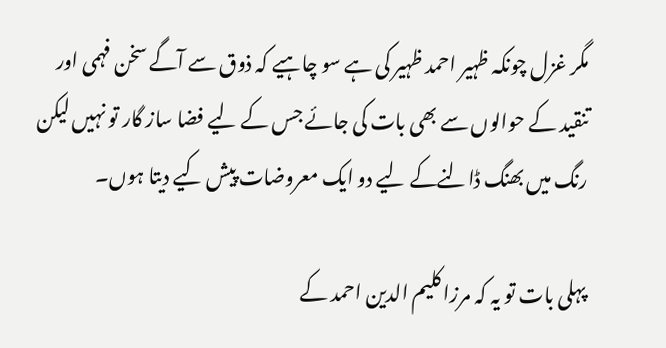مگر غزل چونکہ ظہیر احمد ظہیر کی ہے سو چاہیے کہ ذوق سے آگے سخن فہمی اور تنقید کے حوالوں سے بھی بات کی جائے جس کے لیے فضا ساز گار تو نہیں لیکن رنگ میں بھنگ ڈالنےکے لیے دو ایک معروضات پیش کیے دیتا ہوں۔

پہلی بات تو یہ کہ مرزا کلیم الدین احمد کے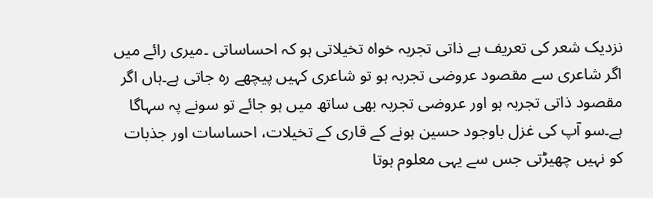نزدیک شعر کی تعریف ہے ذاتی تجربہ خواہ تخیلاتی ہو کہ احساساتی ۔میری رائے میں اگر شاعری سے مقصود عروضی تجربہ ہو تو شاعری کہیں پیچھے رہ جاتی ہے۔ہاں اگر مقصود ذاتی تجربہ ہو اور عروضی تجربہ بھی ساتھ میں ہو جائے تو سونے پہ سہاگا ہے۔سو آپ کی غزل باوجود حسین ہونے کے قاری کے تخیلات، احساسات اور جذبات کو نہیں چھیڑتی جس سے یہی معلوم ہوتا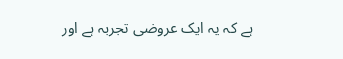ہے کہ یہ ایک عروضی تجربہ ہے اور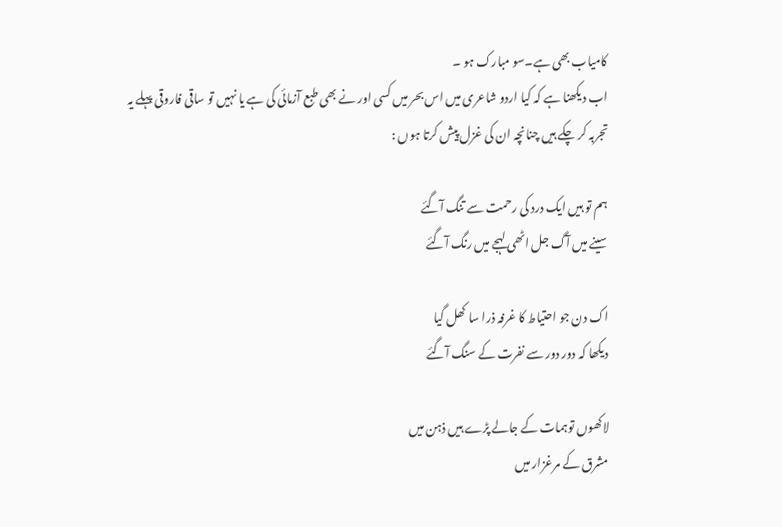کامیاب بھی ہے۔سو مبارک ہو ۔
اب دیکھنا ہے کہ کیا اردو شاعری میں اس بحر میں کسی اور نے بھی طبع آزمائی کی ہے یا نہیں تو ساقی فاروقی پہلے یہ تجربہ کر چکے ہیں چنانچہ ان کی غزل پیش کرتا ہوں :

ہم تو ہیں ایک درد کی رحمت سے تنگ آگئے
سینے میں آگ جل اٹھی لہجے میں رنگ آگئے

اک دن جو احتیاط کا غرفہ ذرا سا کھل گیا
دیکھا کہ دور دور سے نفرت کے سنگ آگئے

لاکھوں توہمات کے جالے پڑے ہیں ذہن میں
مشرق کے مرغزار میں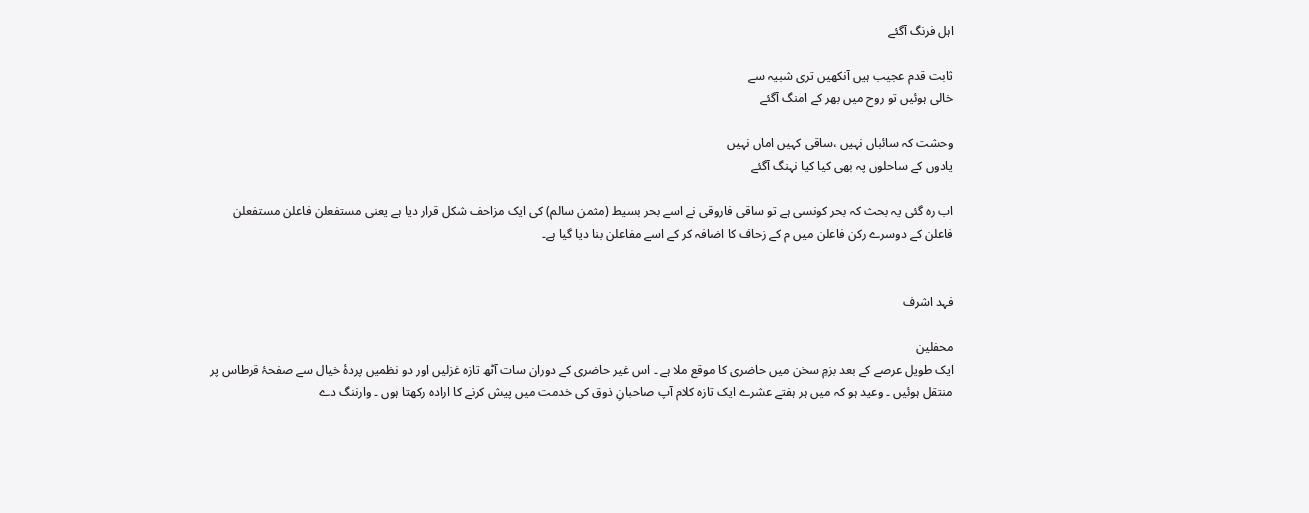اہل فرنگ آگئے

ثابت قدم عجیب ہیں آنکھیں تری شبیہ سے
خالی ہوئیں تو روح میں بھر کے امنگ آگئے

وحشت کہ سائباں نہیں ،ساقی کہیں اماں نہیں
یادوں کے ساحلوں پہ بھی کیا کیا نہنگ آگئے

اب رہ گئی یہ بحث کہ بحر کونسی ہے تو ساقی فاروقی نے اسے بحر بسیط (مثمن سالم) کی ایک مزاحف شکل قرار دیا ہے یعنی مستفعلن فاعلن مستفعلن فاعلن کے دوسرے رکن فاعلن میں م کے زحاف کا اضافہ کر کے اسے مفاعلن بنا دیا گیا ہے۔


فہد اشرف

محفلین
ایک طویل عرصے کے بعد بزمِ سخن میں حاضری کا موقع ملا ہے ۔ اس غیر حاضری کے دوران سات آٹھ تازہ غزلیں اور دو نظمیں پردۂ خیال سے صفحۂ قرطاس پر منتقل ہوئیں ۔ وعید ہو کہ میں ہر ہفتے عشرے ایک تازہ کلام آپ صاحبانِ ذوق کی خدمت میں پیش کرنے کا ارادہ رکھتا ہوں ۔ وارننگ دے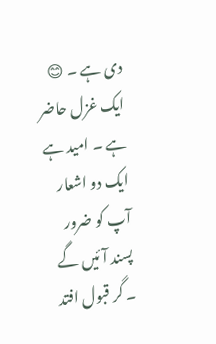دی ہے ۔ 😊 ایک غزل حاضر ہے ۔ امید ہے ایک دو اشعار آپ کو ضرور پسند آئیں گے ۔ گر قبول افتد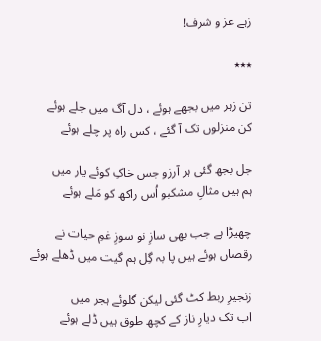زہے عز و شرف!

٭٭٭

تن زہر میں بجھے ہوئے ، دل آگ میں جلے ہوئے
کن منزلوں تک آ گئے ، کس راہ پر چلے ہوئے

جل بجھ گئی ہر آرزو جس خاکِ کوئے یار میں
ہم ہیں مثالِ مشکبو اُس راکھ کو مَلے ہوئے

چھیڑا ہے جب بھی سازِ نو سوزِ غمِ حیات نے
رقصاں ہوئے ہیں پا بہ گِل ہم گیت میں ڈھلے ہوئے

زنجیرِ ربط کٹ گئی لیکن گلوئے ہجر میں
اب تک دیارِ ناز کے کچھ طوق ہیں ڈلے ہوئے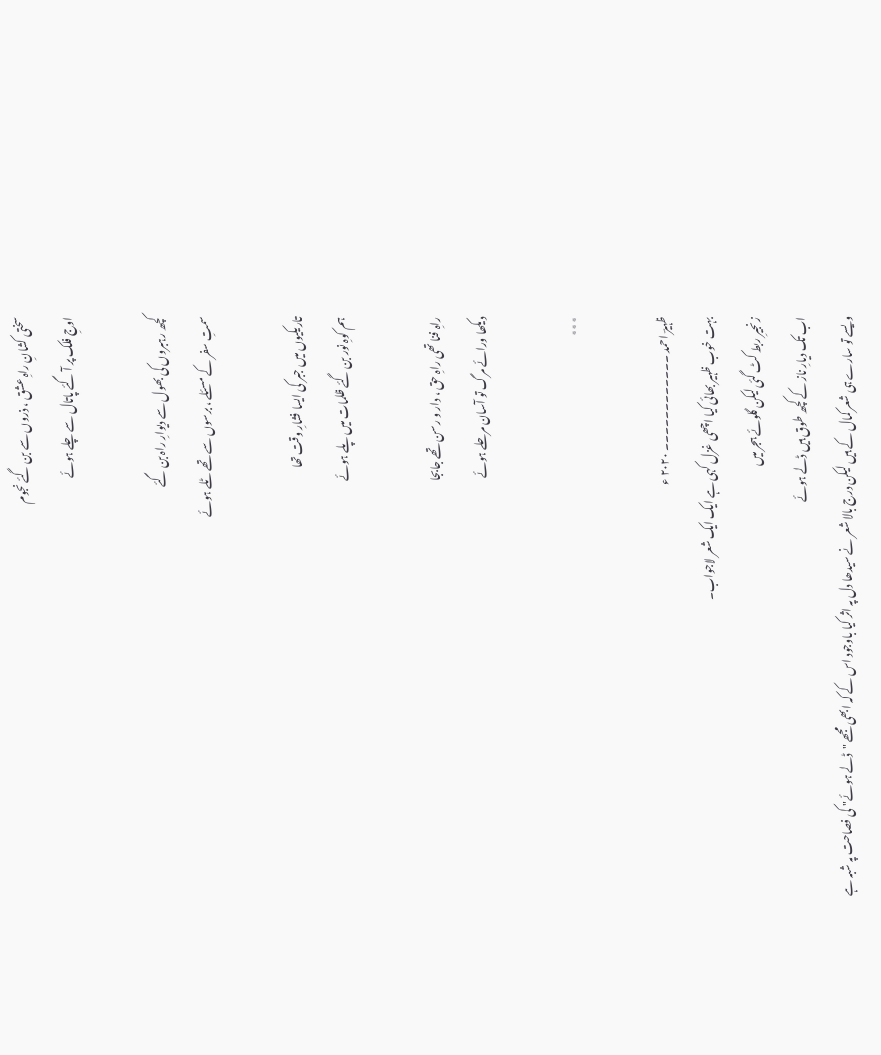سختی کشانِ راہِ عشق ، ذروں سے بن گئے نجوم
اوجِ فلک پر آ گئے پاتال سے چلے ہوئے

کچھ رہبروں کی بھول سے دیوارِ راہ بن گئے
سمتِ سفر کے مسئلے ، برسوں سے تھے ٹلے ہوئے

تاریکیوں میں جبر کی ایسا فشارِ وقت تھا
ہم کوہِ نور بن گئے ظلمات میں پلے ہوئے

راہِ فنا تھی راہِ حق ، دار و رسن تھے جابجا
دیکھا ورائے مرگ تو آسان مرحلے ہوئے

٭٭٭

ظہیرؔ احمد ۔۔۔۔۔۔۔۔۔۔۔۔ ۲۰۲۰ ء
بہت خوب ظہیر بھائی کیا اچھی غزل کہی ہے ایک ایک شعر لاجواب۔
زنجیرِ ربط کٹ گئی لیکن گلوئے ہجر میں
اب تک دیارِ ناز کے کچھ طوق ہیں ڈلے ہوئے
ویسے تو سارے ہی شعر کمال کے ہیں لیکن درج بالا شعر نے سیدھا دل پہ اثر کیا باوجود اس کے کہ ابھی مجھے "ڈلے ہوئے" کی فصاحت پہ شبہ ہے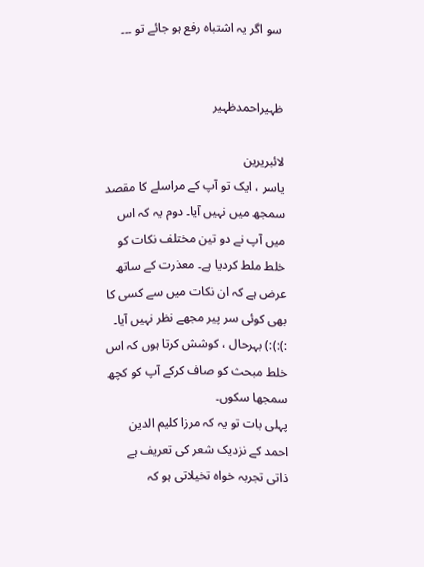سو اگر یہ اشتباہ رفع ہو جائے تو ۔۔۔


ظہیراحمدظہیر

لائبریرین
یاسر ، ایک تو آپ کے مراسلے کا مقصد سمجھ میں نہیں آیا۔ دوم یہ کہ اس میں آپ نے دو تین مختلف نکات کو خلط ملط کردیا ہے۔ معذرت کے ساتھ عرض ہے کہ ان نکات میں سے کسی کا بھی کوئی سر پیر مجھے نظر نہیں آیا۔ :):):) بہرحال ، کوشش کرتا ہوں کہ اس خلط مبحث کو صاف کرکے آپ کو کچھ سمجھا سکوں۔
پہلی بات تو یہ کہ مرزا کلیم الدین احمد کے نزدیک شعر کی تعریف ہے ذاتی تجربہ خواہ تخیلاتی ہو کہ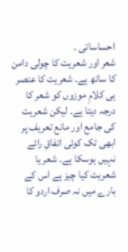احساساتی ۔
شعر اور شعریت کا چولی دامن کا ساتھ ہے۔ شعریت کا عنصر ہی کلامِ موزوں کو شعر کا درجہ دیتا ہے۔ لیکن شعریت کی جامع اور مانع تعریف پر ابھی تک کوئی اتفاقِ رائے نہیں ہوسکا ہے۔ شعر یا شعریت کیا چیز ہے اس کے بارے میں نہ صرف اردو کا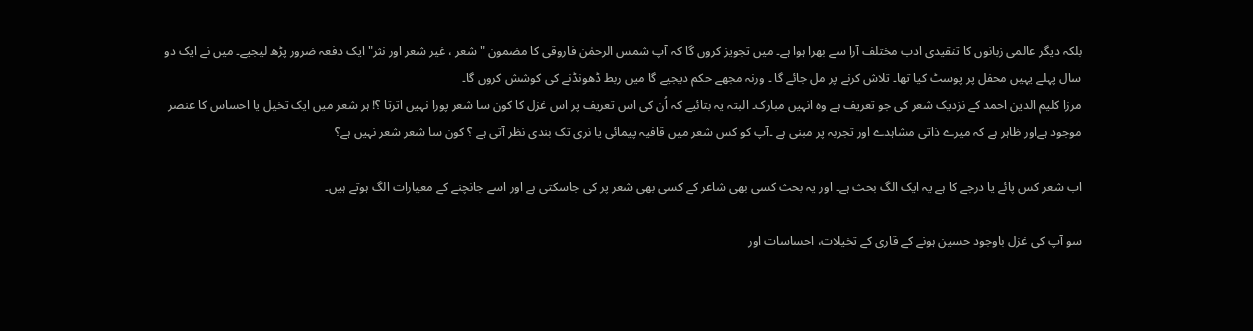بلکہ دیگر عالمی زبانوں کا تنقیدی ادب مختلف آرا سے بھرا ہوا ہے۔ میں تجویز کروں گا کہ آپ شمس الرحمٰن فاروقی کا مضمون " شعر ، غیر شعر اور نثر" ایک دفعہ ضرور پڑھ لیجیے۔ میں نے ایک دو سال پہلے یہیں محفل پر پوسٹ کیا تھا۔ تلاش کرنے پر مل جائے گا ۔ ورنہ مجھے حکم دیجیے گا میں ربط ڈھونڈنے کی کوشش کروں گا۔
مرزا کلیم الدین احمد کے نزدیک شعر کی جو تعریف ہے وہ انہیں مبارک۔ البتہ یہ بتائیے کہ اُن کی اس تعریف پر اس غزل کا کون سا شعر پورا نہیں اترتا ؟! ہر شعر میں ایک تخیل یا احساس کا عنصر موجود ہےاور ظاہر ہے کہ میرے ذاتی مشاہدے اور تجربہ پر مبنی ہے ۔آپ کو کس شعر میں قافیہ پیمائی یا نری تک بندی نظر آتی ہے ؟ کون سا شعر شعر نہیں ہے؟

اب شعر کس پائے یا درجے کا ہے یہ ایک الگ بحث ہے۔ اور یہ بحث کسی بھی شاعر کے کسی بھی شعر پر کی جاسکتی ہے اور اسے جانچنے کے معیارات الگ ہوتے ہیں۔

سو آپ کی غزل باوجود حسین ہونے کے قاری کے تخیلات، احساسات اور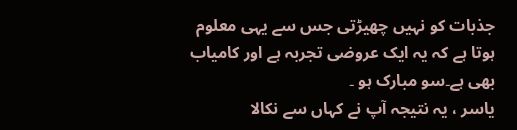جذبات کو نہیں چھیڑتی جس سے یہی معلوم ہوتا ہے کہ یہ ایک عروضی تجربہ ہے اور کامیاب بھی ہے۔سو مبارک ہو ۔
یاسر ، یہ نتیجہ آپ نے کہاں سے نکالا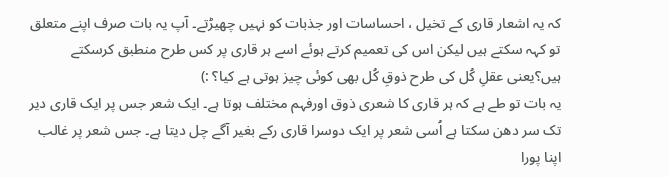کہ یہ اشعار قاری کے تخیل ، احساسات اور جذبات کو نہیں چھیڑتے۔ آپ یہ بات صرف اپنے متعلق تو کہہ سکتے ہیں لیکن اس کی تعمیم کرتے ہوئے اسے ہر قاری پر کس طرح منطبق کرسکتے ہیں؟یعنی عقلِ کُل کی طرح ذوقِ کُل بھی کوئی چیز ہوتی ہے کیا؟ :)
یہ بات تو طے ہے کہ ہر قاری کا شعری ذوق اورفہم مختلف ہوتا ہے۔ ایک شعر جس پر ایک قاری دیر تک سر دھن سکتا ہے اُسی شعر پر ایک دوسرا قاری رکے بغیر آگے چل دیتا ہے۔ جس شعر پر غالب اپنا پورا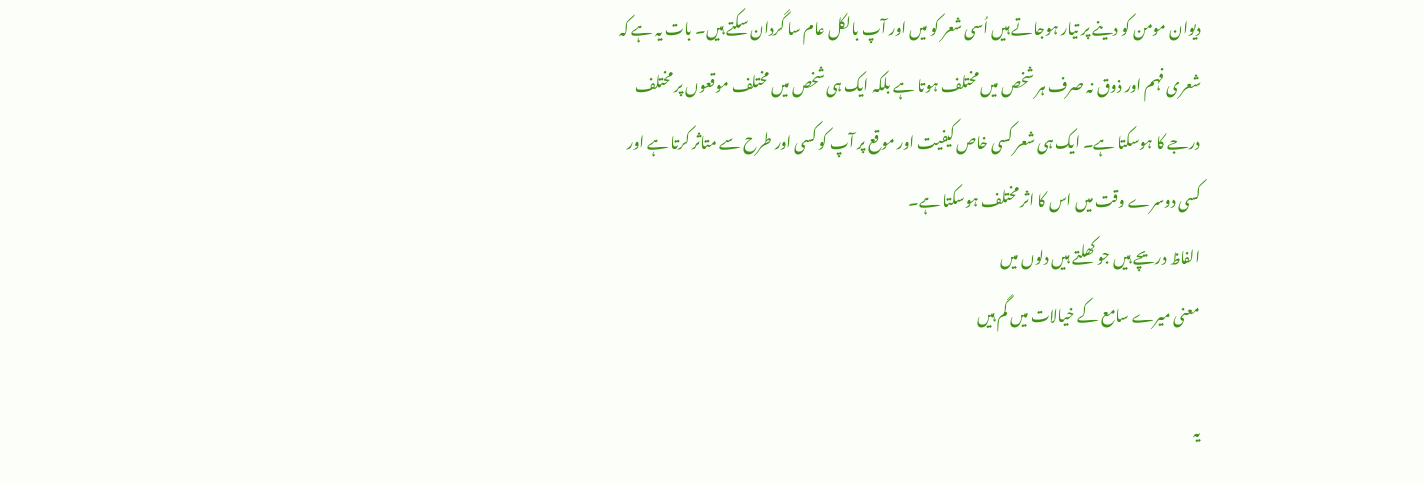دیوان مومن کو دینے پر تیار ہوجاتے ہیں اُسی شعر کو میں اور آپ بالکل عام سا گردان سکتے ہیں۔ بات یہ ہے کہ شعری فہم اور ذوق نہ صرف ہر شخص میں مختلف ہوتا ہے بلکہ ایک ہی شخص میں مختلف موقعوں پر مختلف درجے کا ہوسکتا ہے۔ ایک ہی شعر کسی خاص کیفیت اور موقع پر آپ کو کسی اور طرح سے متاثر کرتا ہے اور کسی دوسرے وقت میں اس کا اثر مختلف ہوسکتا ہے۔
الفاظ دریچے ہیں جو کھلتے ہیں دلوں میں
معنی میرے سامع کے خیالات میں گم ہیں

یہ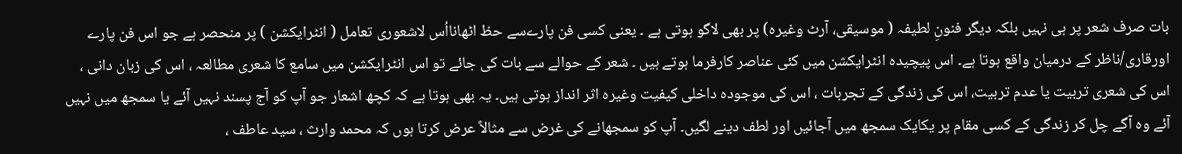بات صرف شعر پر ہی نہیں بلکہ دیگر فنونِ لطیفہ ( موسیقی، آرٹ وغیرہ) پر بھی لاگو ہوتی ہے ۔ یعنی کسی فن پارےسے حظ اٹھانااُس لاشعوری تعامل ( انٹرایکشن ) پر منحصر ہے جو اس فن پارے اورقاری/ناظر کے درمیان واقع ہوتا ہے۔ اس پیچیدہ انٹرایکشن میں کئی عناصر کارفرما ہوتے ہیں ۔ شعر کے حوالے سے بات کی جائے تو اس انٹرایکشن میں سامع کا شعری مطالعہ ، اس کی زبان دانی ، اس کی شعری تربیت یا عدم تربیت، اس کی زندگی کے تجربات ، اس کی موجودہ داخلی کیفیت وغیرہ اثر انداز ہوتی ہیں۔ یہ بھی ہوتا ہے کہ کچھ اشعار جو آپ کو آج پسند نہیں آئے یا سمجھ میں نہیں آئے وہ آگے چل کر زندگی کے کسی مقام پر یکایک سمجھ میں آجائیں اور لطف دینے لگیں۔ آپ کو سمجھانے کی غرض سے مثالاً عرض کرتا ہوں کہ محمد وارث ، سید عاطف ،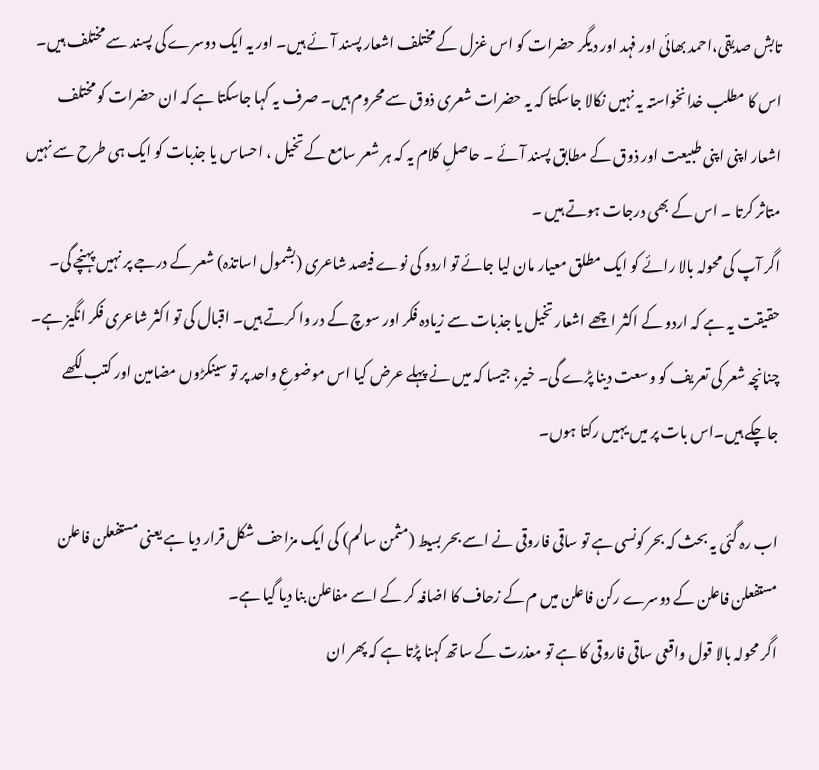تابش صدیقی،احمد بھائی اور فہد اور دیگر حضرات کو اس غزل کے مختلف اشعار پسند آئے ہیں۔ اور یہ ایک دوسرے کی پسند سے مختلف ہیں۔ اس کا مطلب خدانخواستہ یہ نہیں نکالا جاسکتا کہ یہ حضرات شعری ذوق سے محروم ہیں۔ صرف یہ کہا جاسکتا ہے کہ ان حضرات کو مختلف اشعار اپنی اپنی طبیعت اور ذوق کے مطابق پسند آئے ۔ حاصلِ کلام یہ کہ ہر شعر سامع کے تخیل ، احساس یا جذبات کو ایک ہی طرح سے نہیں متاثر کرتا ۔ اس کے بھی درجات ہوتے ہیں ۔
اگر آپ کی محولہ بالا رائے کو ایک مطلق معیار مان لیا جائے تو اردو کی نوے فیصد شاعری (بشمول اساتذہ) شعر کے درجے پر نہیں پہنچے گی۔ حقیقت یہ ہے کہ اردو کے اکثر اچھے اشعار تخیل یا جذبات سے زیادہ فکر اور سوچ کے در وا کرتے ہیں۔ اقبال کی تو اکثر شاعری فکر انگیز ہے۔ چنانچہ شعر کی تعریف کو وسعت دینا پڑے گی۔ خیر، جیسا کہ میں نے پہلے عرض کیا اس موضوعِ واحد پر تو سینکڑوں مضامین اور کتب لکھے جاچکے ہیں۔اس بات پر میں یہیں رکتا ہوں۔

اب رہ گئی یہ بحث کہ بحر کونسی ہے تو ساقی فاروقی نے اسے بحر بسیط (مثمن سالم) کی ایک مزاحف شکل قرار دیا ہے یعنی مستفعلن فاعلن مستفعلن فاعلن کے دوسرے رکن فاعلن میں م کے زحاف کا اضافہ کر کے اسے مفاعلن بنا دیا گیا ہے۔
اگر محولہ بالا قول واقعی ساقی فاروقی کا ہے تو معذرت کے ساتھ کہنا پڑتا ہے کہ پھر ان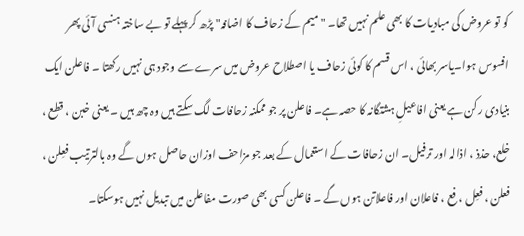کو تو عروض کی مبادیات کا بھی علم نہیں تھا۔ "میم کے زحاف کا اضافہ" پڑھ کر پہلے تو بے ساختہ ہنسی آئی پھر افسوس ہوا۔یاسر بھائی ، اس قسم کا کوئی زحاف یا اصطلاح عروض میں سرے سے وجود ہی نہیں رکھتا ۔ فاعلن ایک بنیادی رکن ہے یعنی افاعیلِ ہشتگانہ کا حصہ ہے۔ فاعلن پر جو ممکنہ زحافات لگ سکتے ہیں وہ چھ ہیں ۔ یعنی خبن ، قطع ، خلع، حذذ ، اذالہ اور ترفیل۔ ان زحافات کے استعمال کے بعد جو مزاحف اوزان حاصل ہوں گے وہ بالترتیب فعِلن ، فعلن ، فعِل ، فع ، فاعلان اور فاعلاتن ہوں گے ۔ فاعلن کسی بھی صورت مفاعلن میں تبدیل نہیں ہوسکتا۔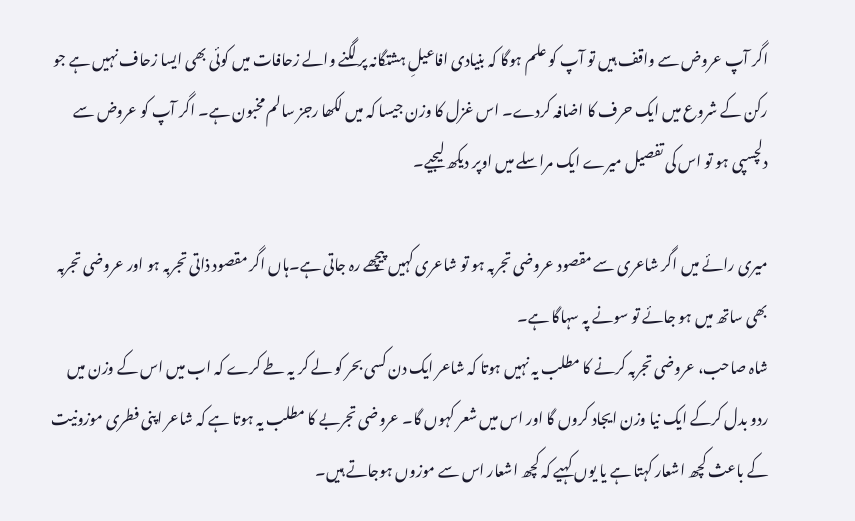اگر آپ عروض سے واقف ہیں تو آپ کو علم ہوگا کہ بنیادی افاعیلِ ہشتگانہ پر لگنے والے زحافات میں کوئی بھی ایسا زحاف نہیں ہے جو رکن کے شروع میں ایک حرف کا اضافہ کردے۔ اس غزل کا وزن جیسا کہ میں لکھا رجز سالم مخبون ہے۔ اگر آپ کو عروض سے دلچسپی ہو تو اس کی تفصیل میرے ایک مراسلے میں اوپر دیکھ لیجیے۔

میری رائے میں اگر شاعری سے مقصود عروضی تجربہ ہو تو شاعری کہیں پیچھے رہ جاتی ہے۔ہاں اگر مقصود ذاتی تجربہ ہو اور عروضی تجربہ بھی ساتھ میں ہو جائے تو سونے پہ سہاگا ہے۔
شاہ صاحب، عروضی تجربہ کرنے کا مطلب یہ نہیں ہوتا کہ شاعر ایک دن کسی بحر کو لے کر یہ طے کرے کہ اب میں اس کے وزن میں ردو بدل کرکے ایک نیا وزن ایجاد کروں گا اور اس میں شعر کہوں گا۔ عروضی تجربے کا مطلب یہ ہوتا ہے کہ شاعر اپنی فطری موزونیت کے باعث کچھ اشعار کہتا ہے یا یوں کہیے کہ کچھ اشعار اس سے موزوں ہوجاتے ہیں۔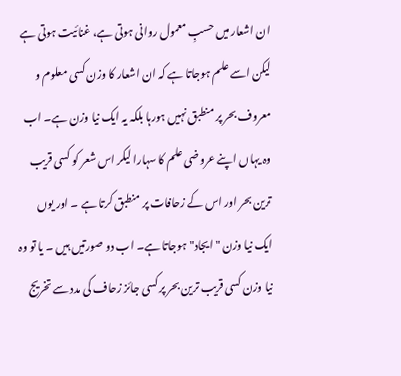ان اشعار میں حسبِ معمول روانی ہوتی ہے، غنائیت ہوتی ہے لیکن اسے علم ہوجاتا ہے کہ ان اشعار کا وزن کسی معلوم و معروف بحر پر منطبق نہیں ہورہا بلکہ یہ ایک نیا وزن ہے۔ اب وہ یہاں اپنے عروضی علم کا سہارا لیکر اس شعر کو کسی قریب ترین بحر اور اس کے زحافات پر منطبق کرتا ہے ۔ اور یوں ایک نیا وزن "ایجاد" ہوجاتا ہے۔ اب دو صورتیں ہیں ۔ یا تو وہ نیا وزن کسی قریب ترین بحر پر کسی جائز زحاف کی مدد سے تخریج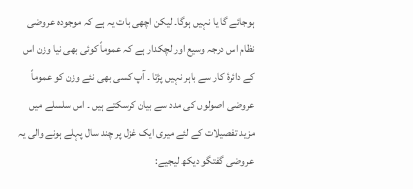ہوجائے گا یا نہیں ہوگا۔ لیکن اچھی بات یہ ہے کہ موجودہ عروضی نظام اس درجہ وسیع اور لچکدار ہے کہ عموماً کوئی بھی نیا وزن اس کے دائرۂ کار سے باہر نہیں پڑتا ۔ آپ کسی بھی نئے وزن کو عموماً عروضی اصولوں کی مدد سے بیان کرسکتے ہیں ۔ اس سلسلے میں مزید تفصیلات کے لئے میری ایک غزل پر چند سال پہلے ہونے والی یہ عروضی گفتگو دیکھ لیجیے: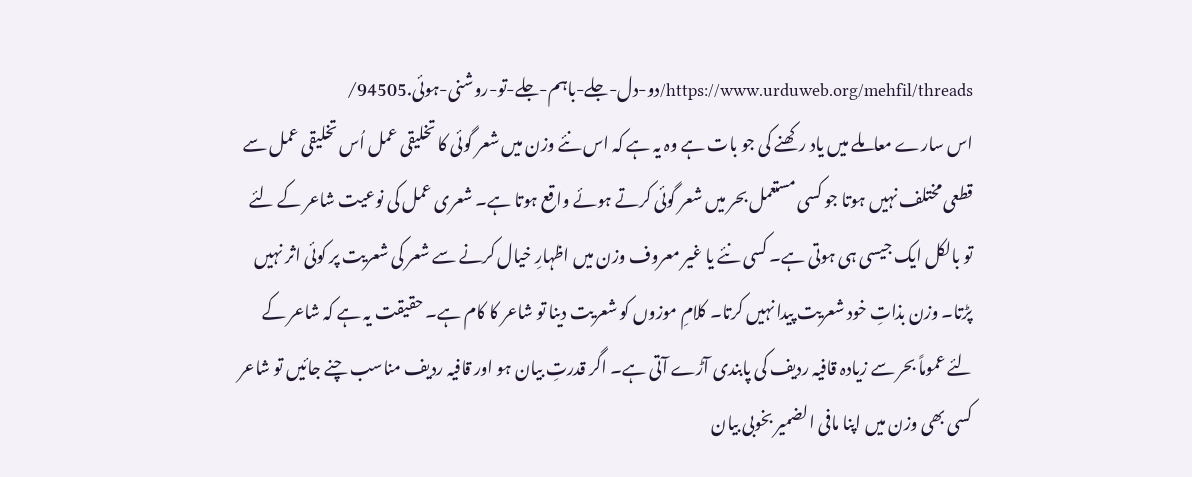https://www.urduweb.org/mehfil/threads/دو-دل-جلے-باہم-جلے-تو-روشنی-ہوئی.94505/
اس سارے معاملے میں یاد رکھنے کی جو بات ہے وہ یہ ہے کہ اس نئے وزن میں شعر گوئی کا تخلیقی عمل اُس تخلیقی عمل سے قطعی مختلف نہیں ہوتا جو کسی مستعمل بحر میں شعر گوئی کرتے ہوئے واقع ہوتا ہے۔ شعری عمل کی نوعیت شاعر کے لئے تو بالکل ایک جیسی ہی ہوتی ہے۔ کسی نئے یا غیر معروف وزن میں اظہارِ خیال کرنے سے شعر کی شعریت پر کوئی اثر نہیں پڑتا۔ وزن بذاتِ خود شعریت پیدا نہیں کرتا۔ کلامِ موزوں کو شعریت دینا تو شاعر کا کام ہے۔ حقیقت یہ ہے کہ شاعر کے لئے عموماً بحر سے زیادہ قافیہ ردیف کی پابندی آڑے آتی ہے۔ اگر قدرتِ بیان ہو اور قافیہ ردیف مناسب چنے جائیں تو شاعر کسی بھی وزن میں اپنا مافی الضمیر بخوبی بیان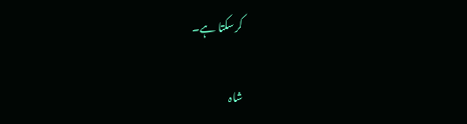کرسکتا ہے۔

شاہ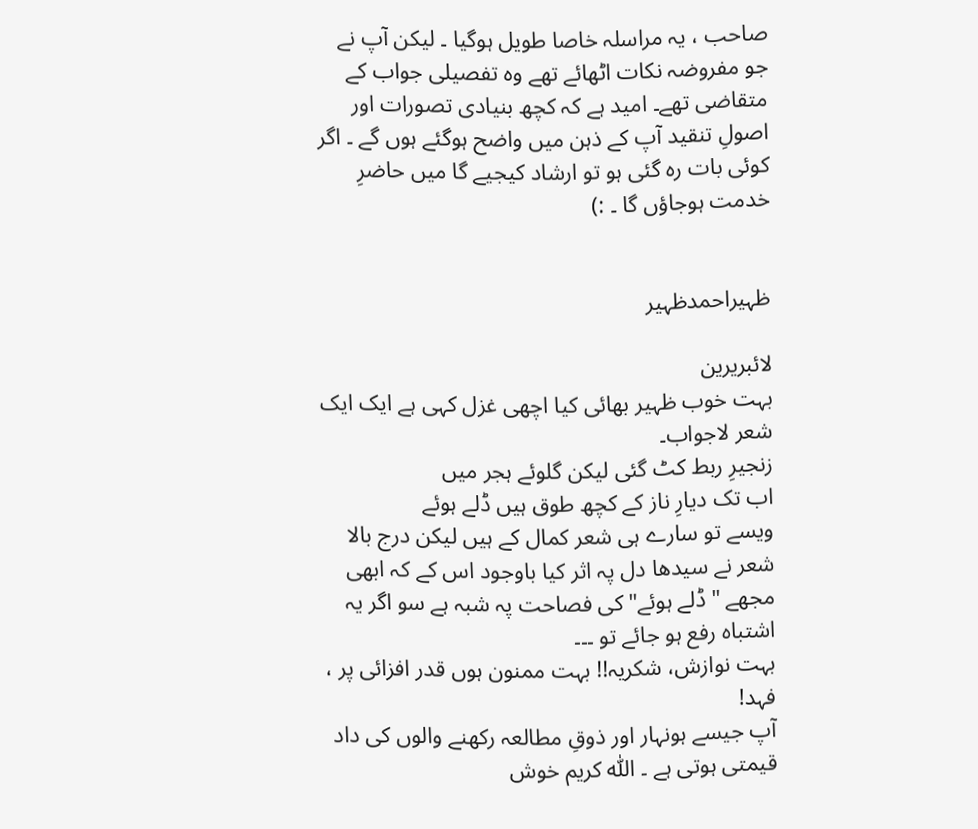صاحب ، یہ مراسلہ خاصا طویل ہوگیا ۔ لیکن آپ نے جو مفروضہ نکات اٹھائے تھے وہ تفصیلی جواب کے متقاضی تھے۔ امید ہے کہ کچھ بنیادی تصورات اور اصولِ تنقید آپ کے ذہن میں واضح ہوگئے ہوں گے ۔ اگر کوئی بات رہ گئی ہو تو ارشاد کیجیے گا میں حاضرِ خدمت ہوجاؤں گا ۔ :)


ظہیراحمدظہیر

لائبریرین
بہت خوب ظہیر بھائی کیا اچھی غزل کہی ہے ایک ایک شعر لاجواب۔
زنجیرِ ربط کٹ گئی لیکن گلوئے ہجر میں
اب تک دیارِ ناز کے کچھ طوق ہیں ڈلے ہوئے
ویسے تو سارے ہی شعر کمال کے ہیں لیکن درج بالا شعر نے سیدھا دل پہ اثر کیا باوجود اس کے کہ ابھی مجھے "ڈلے ہوئے" کی فصاحت پہ شبہ ہے سو اگر یہ اشتباہ رفع ہو جائے تو ۔۔۔
بہت نوازش، شکریہ!! بہت ممنون ہوں قدر افزائی پر ، فہد!
آپ جیسے ہونہار اور ذوقِ مطالعہ رکھنے والوں کی داد قیمتی ہوتی ہے ۔ اللّٰہ کریم خوش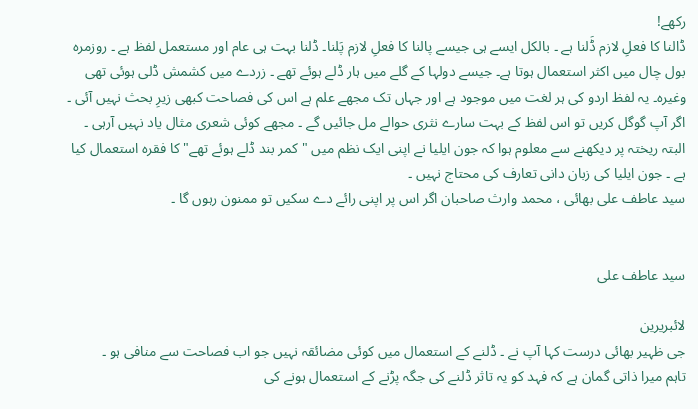رکھے!
ڈالنا کا فعلِ لازم ڈَلنا ہے ۔ بالکل ایسے ہی جیسے پالنا کا فعلِ لازم پَلنا۔ ڈلنا بہت ہی عام اور مستعمل لفظ ہے ۔ روزمرہ بول چال میں اکثر استعمال ہوتا ہے۔ جیسے دولہا کے گلے میں ہار ڈلے ہوئے تھے ۔ زردے میں کشمش ڈلی ہوئی تھی وغیرہ۔ یہ لفظ اردو کی ہر لغت میں موجود ہے اور جہاں تک مجھے علم ہے اس کی فصاحت کبھی زیرِ بحث نہیں آئی ۔ اگر آپ گوگل کریں تو اس لفظ کے بہت سارے نثری حوالے مل جائیں گے ۔ مجھے کوئی شعری مثال یاد نہیں آرہی ۔ البتہ ریختہ پر دیکھنے سے معلوم ہوا کہ جون ایلیا نے اپنی ایک نظم میں "کمر بند ڈلے ہوئے تھے" کا فقرہ استعمال کیا ہے ۔ جون ایلیا کی زبان دانی تعارف کی محتاج نہیں ۔
سید عاطف علی بھائی ، محمد وارث صاحبان اگر اس پر اپنی رائے دے سکیں تو ممنون رہوں گا ۔


سید عاطف علی

لائبریرین
جی ظہیر بھائی درست کہا آپ نے ۔ ڈلنے کے استعمال میں کوئی مضائقہ نہیں جو اب فصاحت سے منافی ہو ۔
تاہم میرا ذاتی گمان ہے کہ فہد کو یہ تاثر ڈلنے کی جگہ پڑنے کے استعمال ہونے کی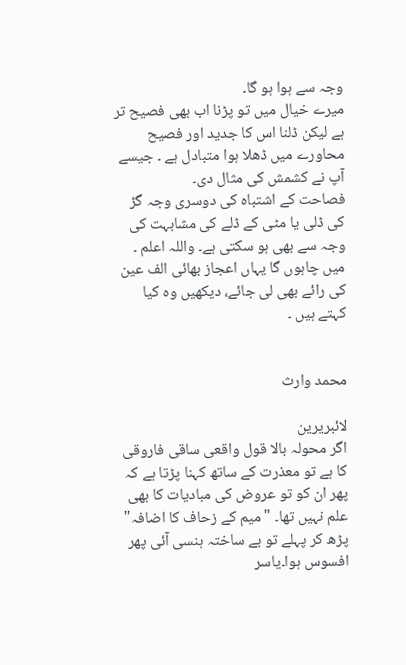وجہ سے ہوا ہو گا۔
میرے خیال میں تو پڑنا اب بھی فصیح تر ہے لیکن ڈلنا اس کا جدید اور فصیح محاورے میں ڈھلا ہوا متبادل ہے ۔ جیسے آپ نے کشمش کی مثال دی۔
فصاحت کے اشتباہ کی دوسری وجہ گڑ کی ڈلی یا مٹی کے ڈلے کی مشابہت کی وجہ سے بھی ہو سکتی ہے۔ واللہ اعلم ۔
میں چاہوں گا یہاں اعجاز بھائی الف عین کی رائے بھی لی جائے، دیکھیں وہ کیا کہتے ہیں ۔


محمد وارث

لائبریرین
اگر محولہ بالا قول واقعی ساقی فاروقی کا ہے تو معذرت کے ساتھ کہنا پڑتا ہے کہ پھر ان کو تو عروض کی مبادیات کا بھی علم نہیں تھا۔ "میم کے زحاف کا اضافہ" پڑھ کر پہلے تو بے ساختہ ہنسی آئی پھر افسوس ہوا۔یاسر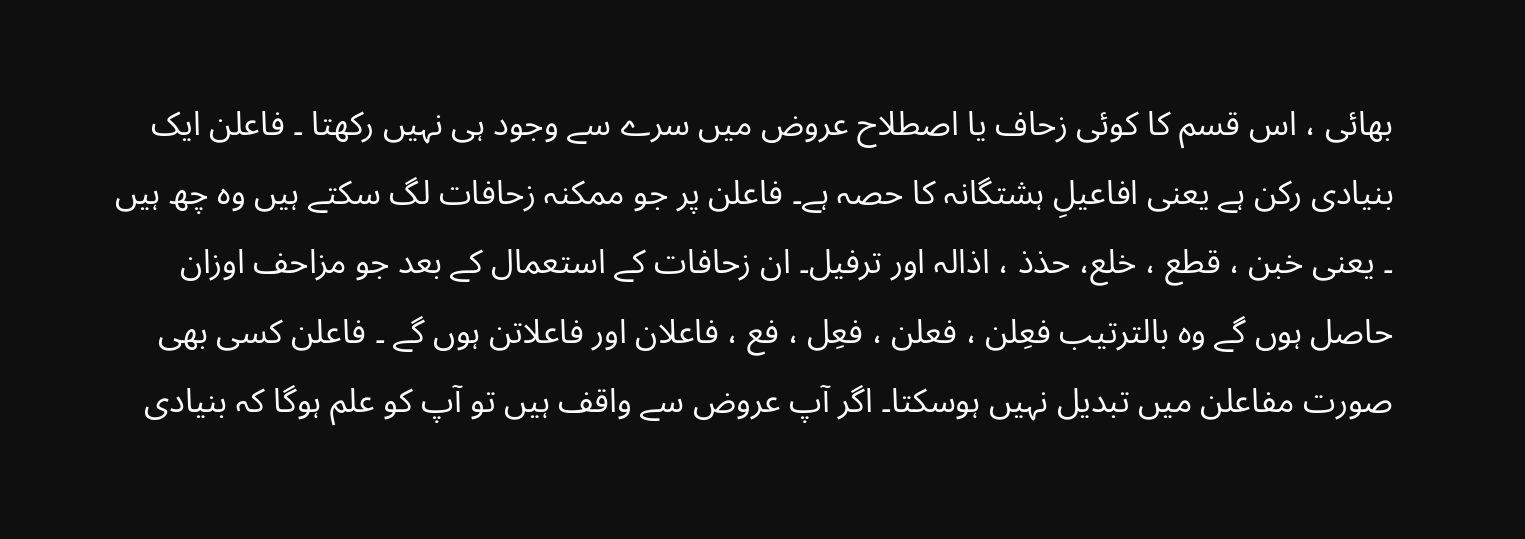بھائی ، اس قسم کا کوئی زحاف یا اصطلاح عروض میں سرے سے وجود ہی نہیں رکھتا ۔ فاعلن ایک بنیادی رکن ہے یعنی افاعیلِ ہشتگانہ کا حصہ ہے۔ فاعلن پر جو ممکنہ زحافات لگ سکتے ہیں وہ چھ ہیں ۔ یعنی خبن ، قطع ، خلع، حذذ ، اذالہ اور ترفیل۔ ان زحافات کے استعمال کے بعد جو مزاحف اوزان حاصل ہوں گے وہ بالترتیب فعِلن ، فعلن ، فعِل ، فع ، فاعلان اور فاعلاتن ہوں گے ۔ فاعلن کسی بھی صورت مفاعلن میں تبدیل نہیں ہوسکتا۔ اگر آپ عروض سے واقف ہیں تو آپ کو علم ہوگا کہ بنیادی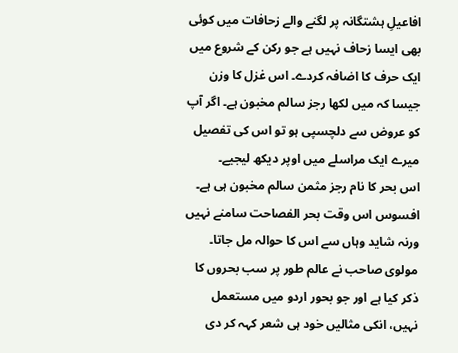افاعیلِ ہشتگانہ پر لگنے والے زحافات میں کوئی بھی ایسا زحاف نہیں ہے جو رکن کے شروع میں ایک حرف کا اضافہ کردے۔ اس غزل کا وزن جیسا کہ میں لکھا رجز سالم مخبون ہے۔ اگر آپ کو عروض سے دلچسپی ہو تو اس کی تفصیل میرے ایک مراسلے میں اوپر دیکھ لیجیے۔
اس بحر کا نام رجز مثمن سالم مخبون ہی ہے۔ افسوس اس وقت بحر الفصاحت سامنے نہیں ورنہ شاید وہاں سے اس کا حوالہ مل جاتا۔ مولوی صاحب نے عالم طور پر سب بحروں کا ذکر کیا ہے اور جو بحور اردو میں مستعمل نہیں، انکی مثالیں خود ہی شعر کہہ کر دی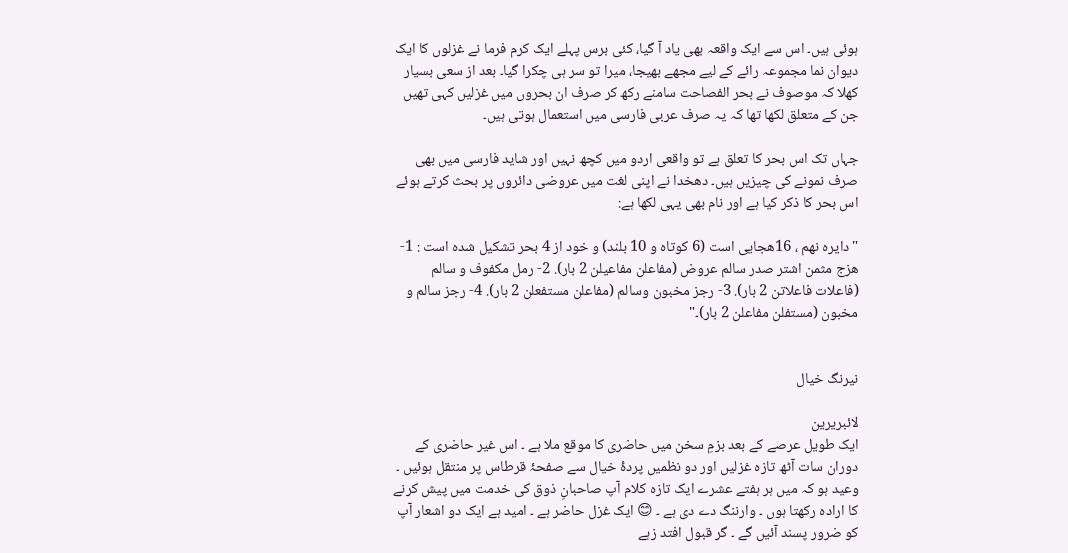ہوئی ہیں۔ اس سے ایک واقعہ بھی یاد آ گیا، کئی برس پہلے ایک کرم فرما نے غزلوں کا ایک دیوان نما مجموعہ رائے کے لیے مجھے بھیجا، میرا تو سر ہی چکرا گیا۔ بعد از سعی بسیار کھلا کہ موصوف نے بحر الفصاحت سامنے رکھ کر صرف ان بحروں میں غزلیں کہی تھیں جن کے متعلق لکھا تھا کہ یہ صرف عربی فارسی میں استعمال ہوتی ہیں۔

جہاں تک اس بحر کا تعلق ہے تو واقعی اردو میں کچھ نہیں اور شاید فارسی میں بھی صرف نمونے کی چیزیں ہیں۔ دھخدا نے اپنی لغت میں عروضی دائروں پر بحث کرتے ہوئے اس بحر کا ذکر کیا ہے اور نام بھی یہی لکھا ہے:

"دایره نهم ، 16هجایی است (6 کوتاه و 10 بلند) و خود از 4 بحر تشکیل شده است : 1- هزج مثمن اشتر صدر سالم عروض (مفاعلن مفاعیلن 2 بار). 2- رمل مکفوف و سالم (فاعلات فاعلاتن 2 بار). 3- رجز مخبون وسالم (مفاعلن مستفعلن 2 بار). 4- رجز سالم و مخبون (مستفلن مفاعلن 2 بار)۔"


نیرنگ خیال

لائبریرین
ایک طویل عرصے کے بعد بزمِ سخن میں حاضری کا موقع ملا ہے ۔ اس غیر حاضری کے دوران سات آٹھ تازہ غزلیں اور دو نظمیں پردۂ خیال سے صفحۂ قرطاس پر منتقل ہوئیں ۔ وعید ہو کہ میں ہر ہفتے عشرے ایک تازہ کلام آپ صاحبانِ ذوق کی خدمت میں پیش کرنے کا ارادہ رکھتا ہوں ۔ وارننگ دے دی ہے ۔ 😊 ایک غزل حاضر ہے ۔ امید ہے ایک دو اشعار آپ کو ضرور پسند آئیں گے ۔ گر قبول افتد زہے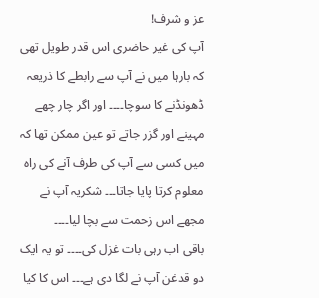عز و شرف!
آپ کی غیر حاضری اس قدر طویل تھی کہ بارہا میں نے آپ سے رابطے کا ذریعہ ڈھونڈنے کا سوچا۔۔۔۔ اور اگر چار چھے مہینے اور گزر جاتے تو عین ممکن تھا کہ میں کسی سے آپ کی طرف آنے کی راہ معلوم کرتا پایا جاتا۔۔۔ شکریہ آپ نے مجھے اس زحمت سے بچا لیا۔۔۔۔
باقی اب رہی بات غزل کی۔۔۔۔ تو یہ ایک دو قدغن آپ نے لگا دی ہے۔۔۔ اس کا کیا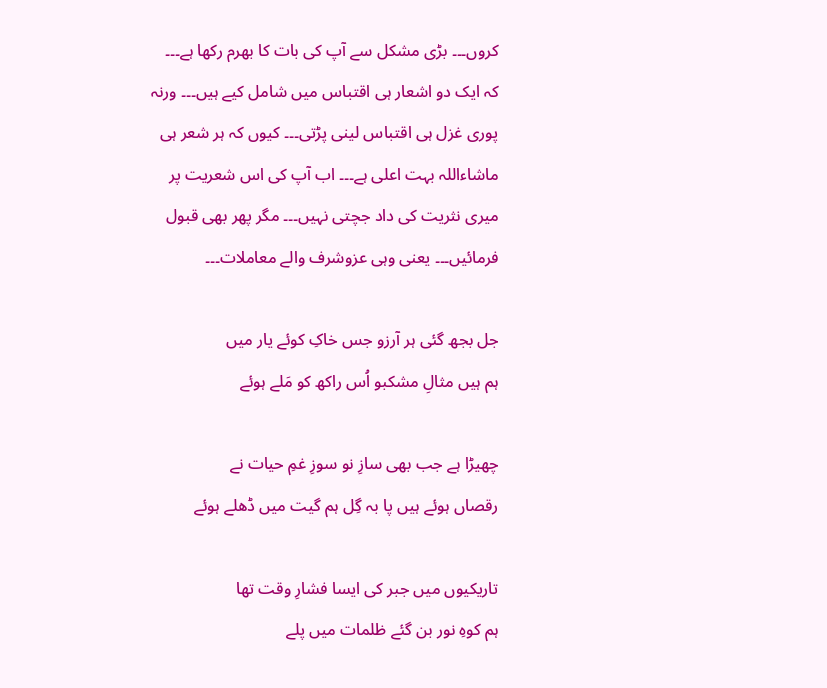کروں۔۔۔ بڑی مشکل سے آپ کی بات کا بھرم رکھا ہے۔۔۔ کہ ایک دو اشعار ہی اقتباس میں شامل کیے ہیں۔۔۔ ورنہ پوری غزل ہی اقتباس لینی پڑتی۔۔۔ کیوں کہ ہر شعر ہی ماشاءاللہ بہت اعلی ہے۔۔۔ اب آپ کی اس شعریت پر میری نثریت کی داد جچتی نہیں۔۔۔ مگر پھر بھی قبول فرمائیں۔۔۔ یعنی وہی عزوشرف والے معاملات۔۔۔

جل بجھ گئی ہر آرزو جس خاکِ کوئے یار میں
ہم ہیں مثالِ مشکبو اُس راکھ کو مَلے ہوئے

چھیڑا ہے جب بھی سازِ نو سوزِ غمِ حیات نے
رقصاں ہوئے ہیں پا بہ گِل ہم گیت میں ڈھلے ہوئے

تاریکیوں میں جبر کی ایسا فشارِ وقت تھا
ہم کوہِ نور بن گئے ظلمات میں پلے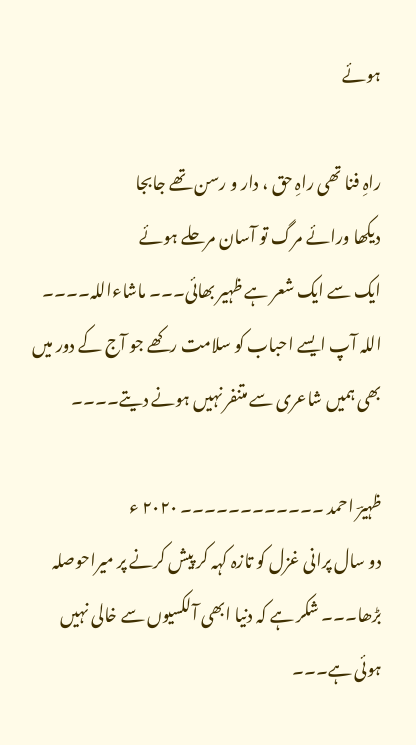ہوئے

راہِ فنا تھی راہِ حق ، دار و رسن تھے جابجا
دیکھا ورائے مرگ تو آسان مرحلے ہوئے
ایک سے ایک شعر ہے ظہیر بھائی۔۔۔ ماشاءاللہ۔۔۔۔ اللہ آپ ایسے احباب کو سلامت رکھے جو آج کے دور میں بھی ہمیں شاعری سے متنفر نہیں ہونے دیتے۔۔۔۔

ظہیرؔ احمد ۔۔۔۔۔۔۔۔۔۔۔۔ ۲۰۲۰ ء
دو سال پرانی غزل کو تازہ کہہ کر پیش کرنے پر میراحوصلہ بڑھا۔۔۔ شکر ہے کہ دنیا ابھی آلکسیوں سے خالی نہیں ہوئی ہے۔۔۔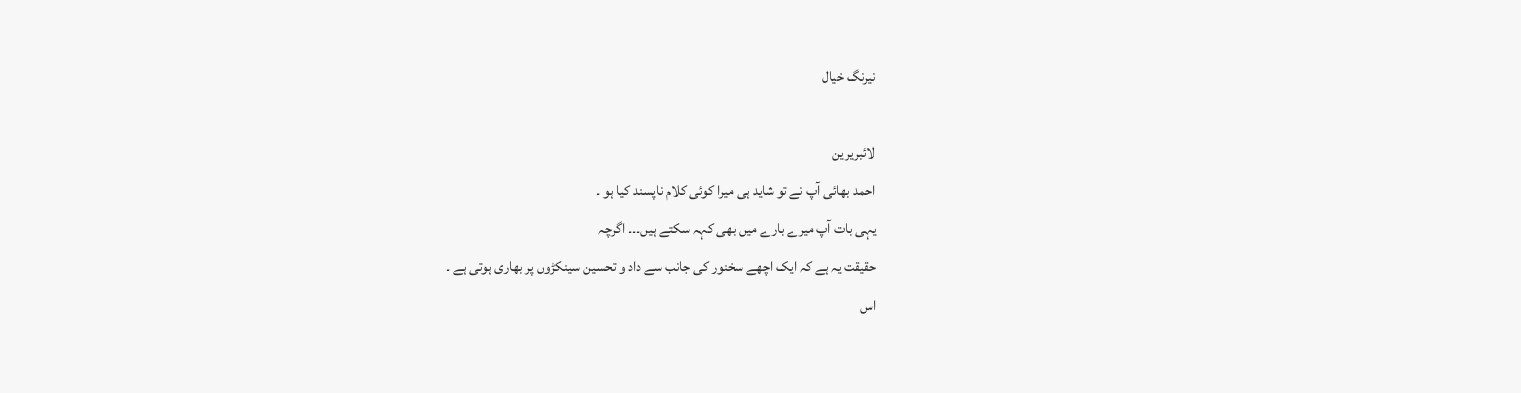نیرنگ خیال

لائبریرین
احمد بھائی آپ نے تو شاید ہی میرا کوئی کلام ناپسند کیا ہو ۔
یہی بات آپ میرے بارے میں بھی کہہ سکتے ہیں۔۔۔ اگرچہ
حقیقت یہ ہے کہ ایک اچھے سخنور کی جانب سے داد و تحسین سینکڑوں پر بھاری ہوتی ہے ۔
اس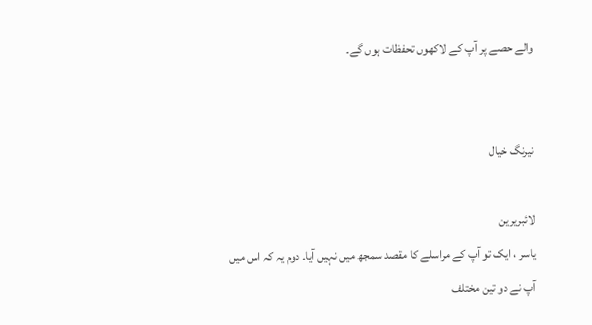والے حصے پر آپ کے لاکھوں تحفظات ہوں گے۔


نیرنگ خیال

لائبریرین
یاسر ، ایک تو آپ کے مراسلے کا مقصد سمجھ میں نہیں آیا۔ دوم یہ کہ اس میں آپ نے دو تین مختلف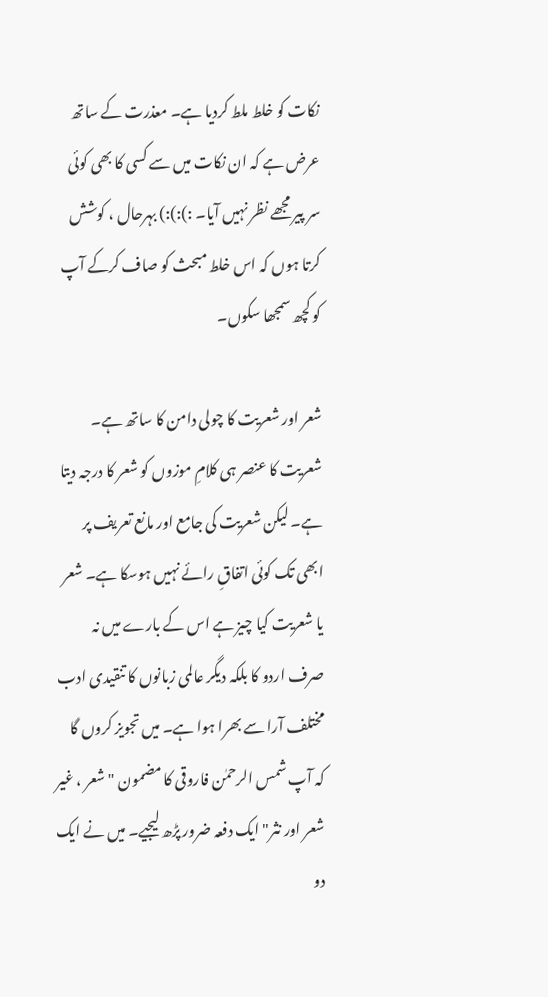نکات کو خلط ملط کردیا ہے۔ معذرت کے ساتھ عرض ہے کہ ان نکات میں سے کسی کا بھی کوئی سر پیر مجھے نظر نہیں آیا۔ :):):) بہرحال ، کوشش کرتا ہوں کہ اس خلط مبحث کو صاف کرکے آپ کو کچھ سمجھا سکوں۔

شعر اور شعریت کا چولی دامن کا ساتھ ہے۔ شعریت کا عنصر ہی کلامِ موزوں کو شعر کا درجہ دیتا ہے۔ لیکن شعریت کی جامع اور مانع تعریف پر ابھی تک کوئی اتفاقِ رائے نہیں ہوسکا ہے۔ شعر یا شعریت کیا چیز ہے اس کے بارے میں نہ صرف اردو کا بلکہ دیگر عالمی زبانوں کا تنقیدی ادب مختلف آرا سے بھرا ہوا ہے۔ میں تجویز کروں گا کہ آپ شمس الرحمٰن فاروقی کا مضمون " شعر ، غیر شعر اور نثر" ایک دفعہ ضرور پڑھ لیجیے۔ میں نے ایک دو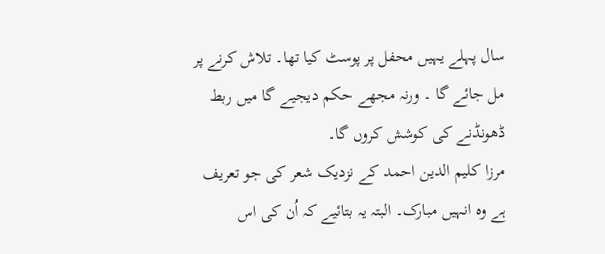سال پہلے یہیں محفل پر پوسٹ کیا تھا۔ تلاش کرنے پر مل جائے گا ۔ ورنہ مجھے حکم دیجیے گا میں ربط ڈھونڈنے کی کوشش کروں گا۔
مرزا کلیم الدین احمد کے نزدیک شعر کی جو تعریف ہے وہ انہیں مبارک۔ البتہ یہ بتائیے کہ اُن کی اس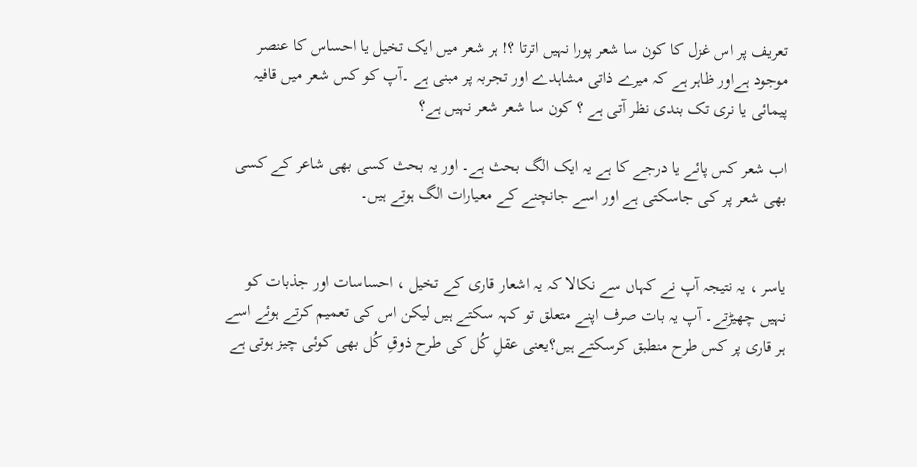تعریف پر اس غزل کا کون سا شعر پورا نہیں اترتا ؟! ہر شعر میں ایک تخیل یا احساس کا عنصر موجود ہےاور ظاہر ہے کہ میرے ذاتی مشاہدے اور تجربہ پر مبنی ہے ۔آپ کو کس شعر میں قافیہ پیمائی یا نری تک بندی نظر آتی ہے ؟ کون سا شعر شعر نہیں ہے؟

اب شعر کس پائے یا درجے کا ہے یہ ایک الگ بحث ہے۔ اور یہ بحث کسی بھی شاعر کے کسی بھی شعر پر کی جاسکتی ہے اور اسے جانچنے کے معیارات الگ ہوتے ہیں۔


یاسر ، یہ نتیجہ آپ نے کہاں سے نکالا کہ یہ اشعار قاری کے تخیل ، احساسات اور جذبات کو نہیں چھیڑتے۔ آپ یہ بات صرف اپنے متعلق تو کہہ سکتے ہیں لیکن اس کی تعمیم کرتے ہوئے اسے ہر قاری پر کس طرح منطبق کرسکتے ہیں؟یعنی عقلِ کُل کی طرح ذوقِ کُل بھی کوئی چیز ہوتی ہے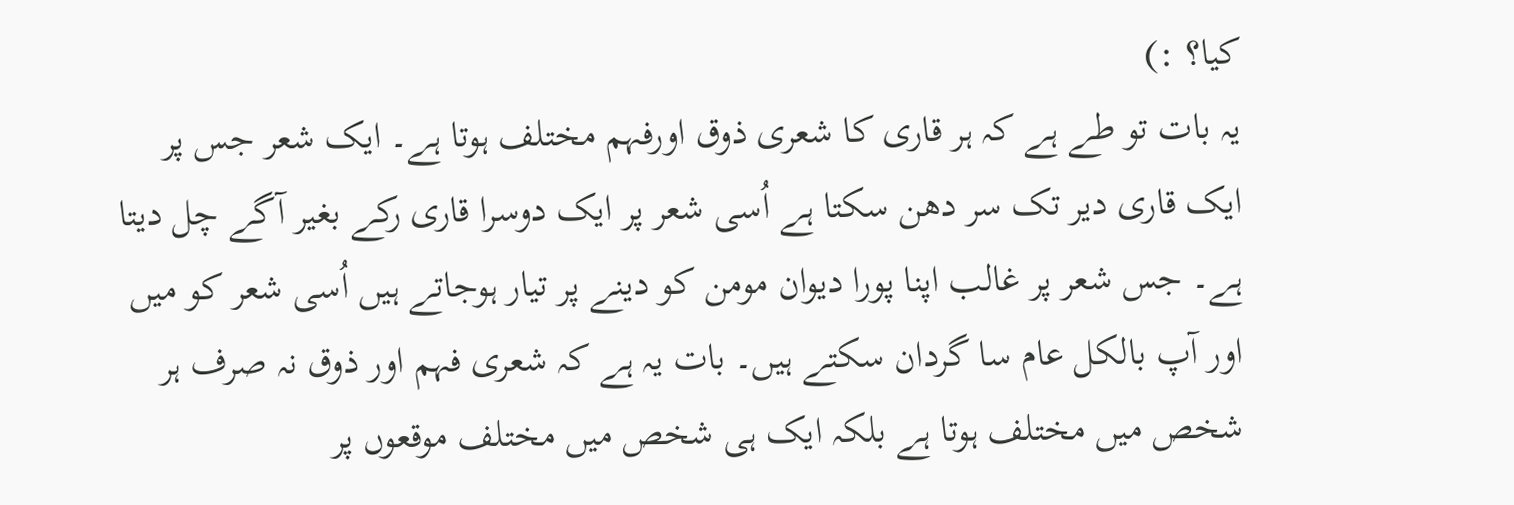کیا؟ :)
یہ بات تو طے ہے کہ ہر قاری کا شعری ذوق اورفہم مختلف ہوتا ہے۔ ایک شعر جس پر ایک قاری دیر تک سر دھن سکتا ہے اُسی شعر پر ایک دوسرا قاری رکے بغیر آگے چل دیتا ہے۔ جس شعر پر غالب اپنا پورا دیوان مومن کو دینے پر تیار ہوجاتے ہیں اُسی شعر کو میں اور آپ بالکل عام سا گردان سکتے ہیں۔ بات یہ ہے کہ شعری فہم اور ذوق نہ صرف ہر شخص میں مختلف ہوتا ہے بلکہ ایک ہی شخص میں مختلف موقعوں پر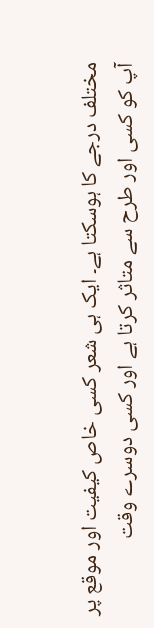مختلف درجے کا ہوسکتا ہے۔ ایک ہی شعر کسی خاص کیفیت اور موقع پر آپ کو کسی اور طرح سے متاثر کرتا ہے اور کسی دوسرے وقت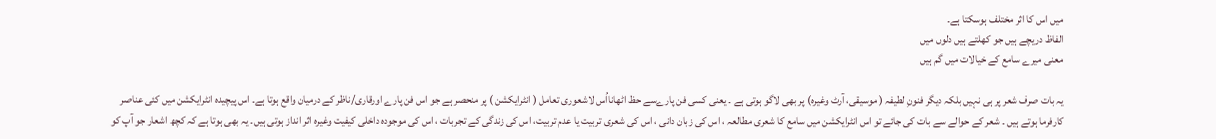میں اس کا اثر مختلف ہوسکتا ہے۔
الفاظ دریچے ہیں جو کھلتے ہیں دلوں میں
معنی میرے سامع کے خیالات میں گم ہیں

یہ بات صرف شعر پر ہی نہیں بلکہ دیگر فنونِ لطیفہ ( موسیقی، آرٹ وغیرہ) پر بھی لاگو ہوتی ہے ۔ یعنی کسی فن پارےسے حظ اٹھانااُس لاشعوری تعامل ( انٹرایکشن ) پر منحصر ہے جو اس فن پارے اورقاری/ناظر کے درمیان واقع ہوتا ہے۔ اس پیچیدہ انٹرایکشن میں کئی عناصر کارفرما ہوتے ہیں ۔ شعر کے حوالے سے بات کی جائے تو اس انٹرایکشن میں سامع کا شعری مطالعہ ، اس کی زبان دانی ، اس کی شعری تربیت یا عدم تربیت، اس کی زندگی کے تجربات ، اس کی موجودہ داخلی کیفیت وغیرہ اثر انداز ہوتی ہیں۔ یہ بھی ہوتا ہے کہ کچھ اشعار جو آپ کو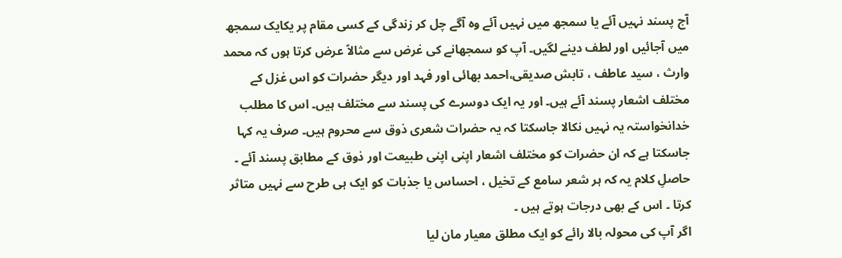آج پسند نہیں آئے یا سمجھ میں نہیں آئے وہ آگے چل کر زندگی کے کسی مقام پر یکایک سمجھ میں آجائیں اور لطف دینے لگیں۔ آپ کو سمجھانے کی غرض سے مثالاً عرض کرتا ہوں کہ محمد وارث ، سید عاطف ، تابش صدیقی،احمد بھائی اور فہد اور دیگر حضرات کو اس غزل کے مختلف اشعار پسند آئے ہیں۔ اور یہ ایک دوسرے کی پسند سے مختلف ہیں۔ اس کا مطلب خدانخواستہ یہ نہیں نکالا جاسکتا کہ یہ حضرات شعری ذوق سے محروم ہیں۔ صرف یہ کہا جاسکتا ہے کہ ان حضرات کو مختلف اشعار اپنی اپنی طبیعت اور ذوق کے مطابق پسند آئے ۔ حاصلِ کلام یہ کہ ہر شعر سامع کے تخیل ، احساس یا جذبات کو ایک ہی طرح سے نہیں متاثر کرتا ۔ اس کے بھی درجات ہوتے ہیں ۔
اگر آپ کی محولہ بالا رائے کو ایک مطلق معیار مان لیا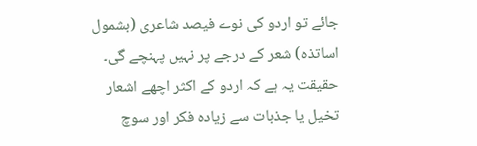جائے تو اردو کی نوے فیصد شاعری (بشمول اساتذہ) شعر کے درجے پر نہیں پہنچے گی۔ حقیقت یہ ہے کہ اردو کے اکثر اچھے اشعار تخیل یا جذبات سے زیادہ فکر اور سوچ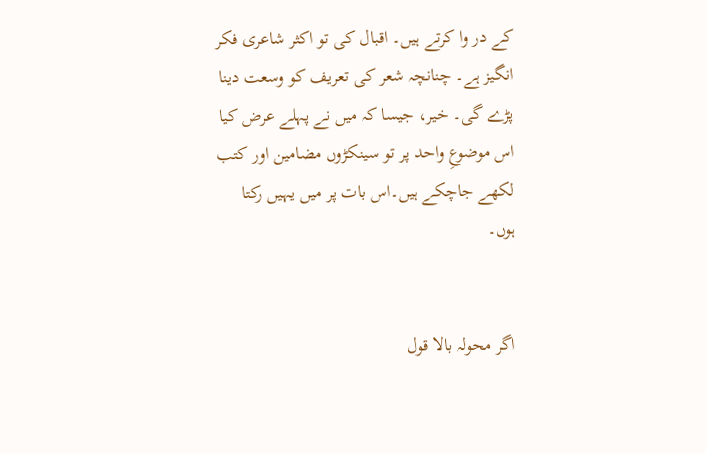کے در وا کرتے ہیں۔ اقبال کی تو اکثر شاعری فکر انگیز ہے۔ چنانچہ شعر کی تعریف کو وسعت دینا پڑے گی۔ خیر، جیسا کہ میں نے پہلے عرض کیا اس موضوعِ واحد پر تو سینکڑوں مضامین اور کتب لکھے جاچکے ہیں۔اس بات پر میں یہیں رکتا ہوں۔


اگر محولہ بالا قول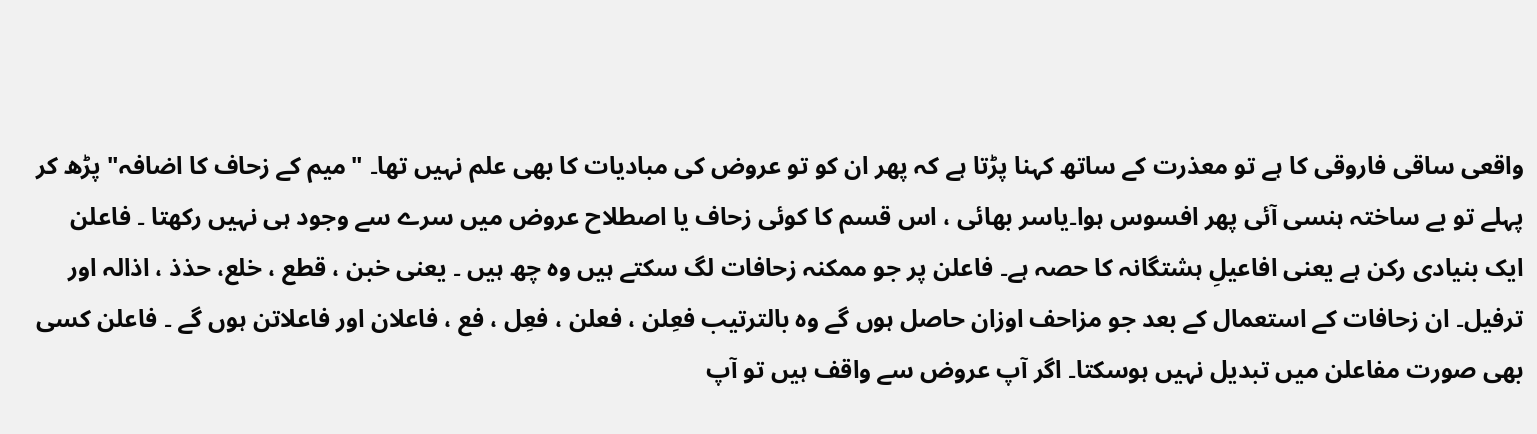واقعی ساقی فاروقی کا ہے تو معذرت کے ساتھ کہنا پڑتا ہے کہ پھر ان کو تو عروض کی مبادیات کا بھی علم نہیں تھا۔ "میم کے زحاف کا اضافہ" پڑھ کر پہلے تو بے ساختہ ہنسی آئی پھر افسوس ہوا۔یاسر بھائی ، اس قسم کا کوئی زحاف یا اصطلاح عروض میں سرے سے وجود ہی نہیں رکھتا ۔ فاعلن ایک بنیادی رکن ہے یعنی افاعیلِ ہشتگانہ کا حصہ ہے۔ فاعلن پر جو ممکنہ زحافات لگ سکتے ہیں وہ چھ ہیں ۔ یعنی خبن ، قطع ، خلع، حذذ ، اذالہ اور ترفیل۔ ان زحافات کے استعمال کے بعد جو مزاحف اوزان حاصل ہوں گے وہ بالترتیب فعِلن ، فعلن ، فعِل ، فع ، فاعلان اور فاعلاتن ہوں گے ۔ فاعلن کسی بھی صورت مفاعلن میں تبدیل نہیں ہوسکتا۔ اگر آپ عروض سے واقف ہیں تو آپ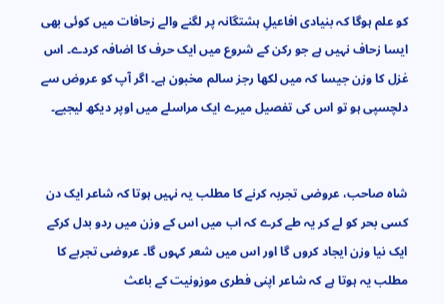کو علم ہوگا کہ بنیادی افاعیلِ ہشتگانہ پر لگنے والے زحافات میں کوئی بھی ایسا زحاف نہیں ہے جو رکن کے شروع میں ایک حرف کا اضافہ کردے۔ اس غزل کا وزن جیسا کہ میں لکھا رجز سالم مخبون ہے۔ اگر آپ کو عروض سے دلچسپی ہو تو اس کی تفصیل میرے ایک مراسلے میں اوپر دیکھ لیجیے۔


شاہ صاحب، عروضی تجربہ کرنے کا مطلب یہ نہیں ہوتا کہ شاعر ایک دن کسی بحر کو لے کر یہ طے کرے کہ اب میں اس کے وزن میں ردو بدل کرکے ایک نیا وزن ایجاد کروں گا اور اس میں شعر کہوں گا۔ عروضی تجربے کا مطلب یہ ہوتا ہے کہ شاعر اپنی فطری موزونیت کے باعث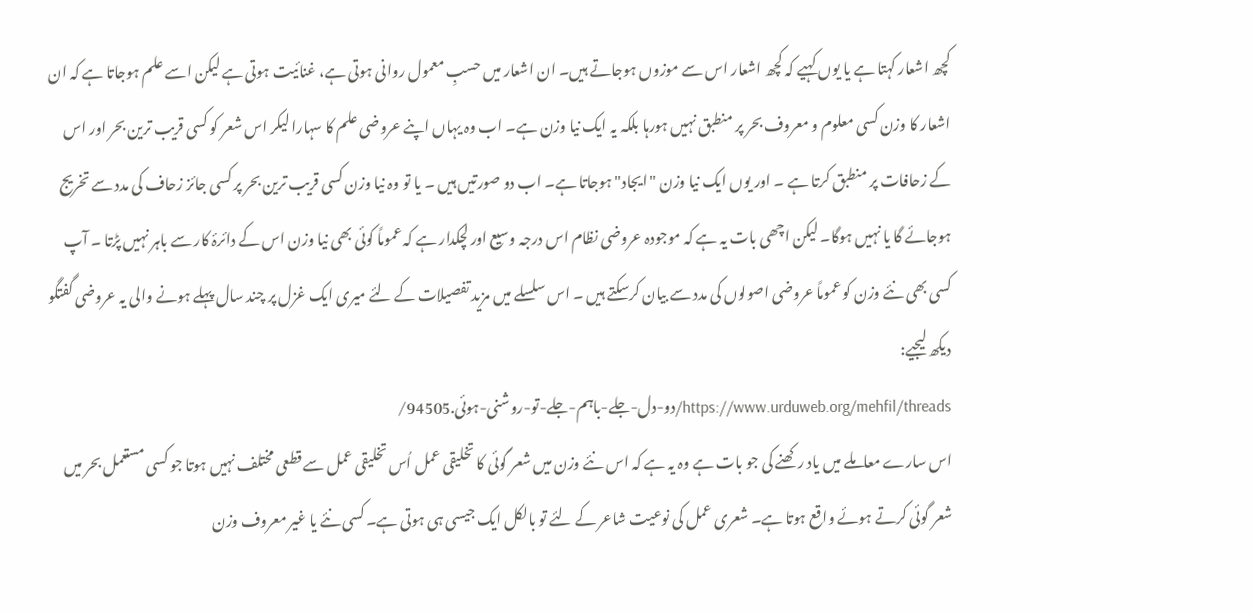کچھ اشعار کہتا ہے یا یوں کہیے کہ کچھ اشعار اس سے موزوں ہوجاتے ہیں۔ ان اشعار میں حسبِ معمول روانی ہوتی ہے، غنائیت ہوتی ہے لیکن اسے علم ہوجاتا ہے کہ ان اشعار کا وزن کسی معلوم و معروف بحر پر منطبق نہیں ہورہا بلکہ یہ ایک نیا وزن ہے۔ اب وہ یہاں اپنے عروضی علم کا سہارا لیکر اس شعر کو کسی قریب ترین بحر اور اس کے زحافات پر منطبق کرتا ہے ۔ اور یوں ایک نیا وزن "ایجاد" ہوجاتا ہے۔ اب دو صورتیں ہیں ۔ یا تو وہ نیا وزن کسی قریب ترین بحر پر کسی جائز زحاف کی مدد سے تخریج ہوجائے گا یا نہیں ہوگا۔ لیکن اچھی بات یہ ہے کہ موجودہ عروضی نظام اس درجہ وسیع اور لچکدار ہے کہ عموماً کوئی بھی نیا وزن اس کے دائرۂ کار سے باہر نہیں پڑتا ۔ آپ کسی بھی نئے وزن کو عموماً عروضی اصولوں کی مدد سے بیان کرسکتے ہیں ۔ اس سلسلے میں مزید تفصیلات کے لئے میری ایک غزل پر چند سال پہلے ہونے والی یہ عروضی گفتگو دیکھ لیجیے:
https://www.urduweb.org/mehfil/threads/دو-دل-جلے-باہم-جلے-تو-روشنی-ہوئی.94505/
اس سارے معاملے میں یاد رکھنے کی جو بات ہے وہ یہ ہے کہ اس نئے وزن میں شعر گوئی کا تخلیقی عمل اُس تخلیقی عمل سے قطعی مختلف نہیں ہوتا جو کسی مستعمل بحر میں شعر گوئی کرتے ہوئے واقع ہوتا ہے۔ شعری عمل کی نوعیت شاعر کے لئے تو بالکل ایک جیسی ہی ہوتی ہے۔ کسی نئے یا غیر معروف وزن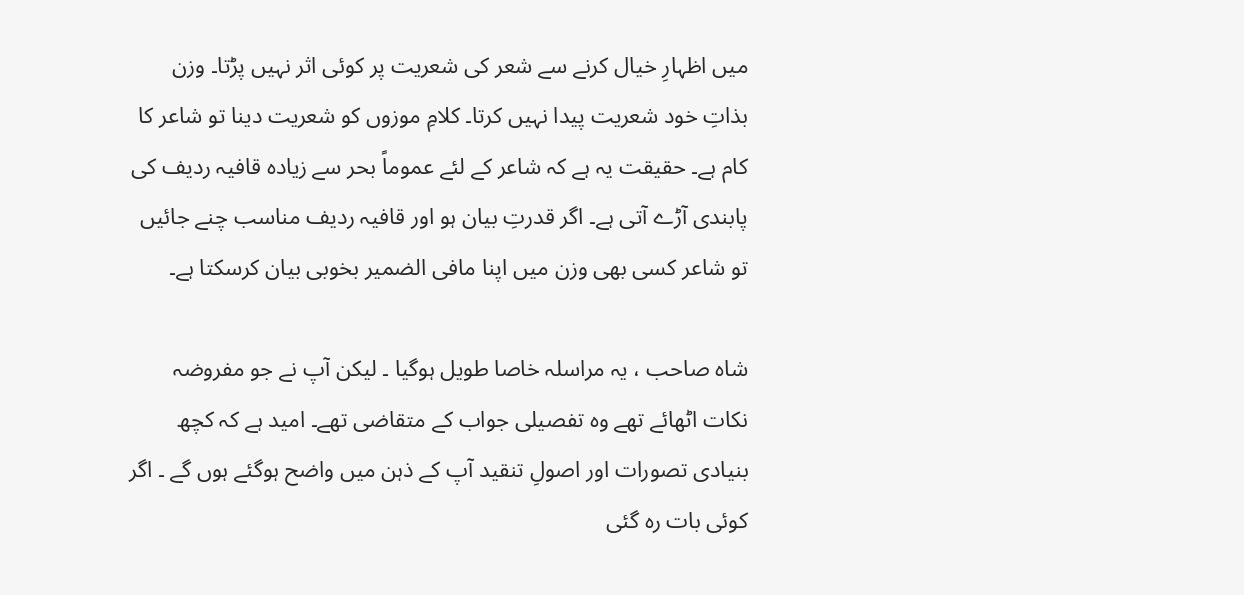میں اظہارِ خیال کرنے سے شعر کی شعریت پر کوئی اثر نہیں پڑتا۔ وزن بذاتِ خود شعریت پیدا نہیں کرتا۔ کلامِ موزوں کو شعریت دینا تو شاعر کا کام ہے۔ حقیقت یہ ہے کہ شاعر کے لئے عموماً بحر سے زیادہ قافیہ ردیف کی پابندی آڑے آتی ہے۔ اگر قدرتِ بیان ہو اور قافیہ ردیف مناسب چنے جائیں تو شاعر کسی بھی وزن میں اپنا مافی الضمیر بخوبی بیان کرسکتا ہے۔

شاہ صاحب ، یہ مراسلہ خاصا طویل ہوگیا ۔ لیکن آپ نے جو مفروضہ نکات اٹھائے تھے وہ تفصیلی جواب کے متقاضی تھے۔ امید ہے کہ کچھ بنیادی تصورات اور اصولِ تنقید آپ کے ذہن میں واضح ہوگئے ہوں گے ۔ اگر کوئی بات رہ گئی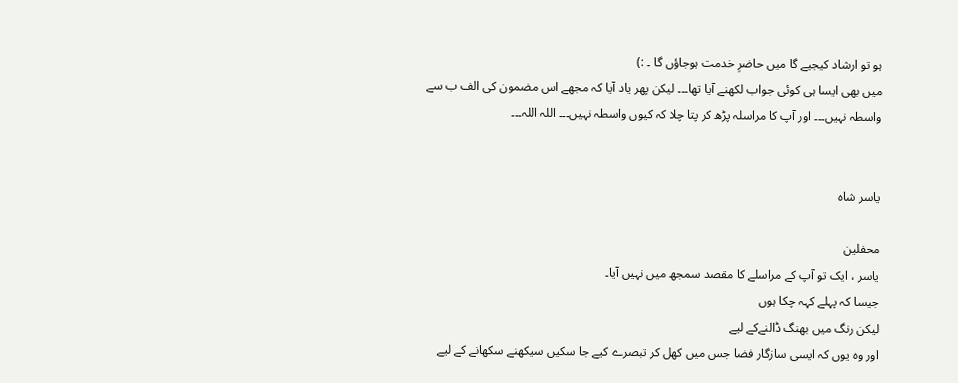ہو تو ارشاد کیجیے گا میں حاضرِ خدمت ہوجاؤں گا ۔ :)
میں بھی ایسا ہی کوئی جواب لکھنے آیا تھا۔۔۔ لیکن پھر یاد آیا کہ مجھے اس مضمون کی الف ب سے واسطہ نہیں۔۔۔ اور آپ کا مراسلہ پڑھ کر پتا چلا کہ کیوں واسطہ نہیں۔۔۔ اللہ اللہ۔۔۔


یاسر شاہ

محفلین
یاسر ، ایک تو آپ کے مراسلے کا مقصد سمجھ میں نہیں آیا۔
جیسا کہ پہلے کہہ چکا ہوں
لیکن رنگ میں بھنگ ڈالنےکے لیے
اور وہ یوں کہ ایسی سازگار فضا جس میں کھل کر تبصرے کیے جا سکیں سیکھنے سکھانے کے لیے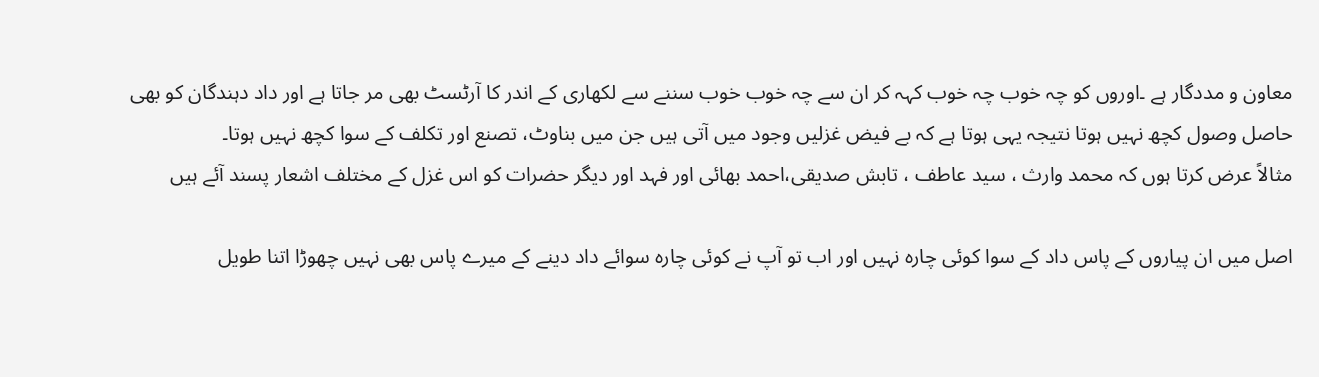معاون و مددگار ہے ۔اوروں کو چہ خوب چہ خوب کہہ کر ان سے چہ خوب خوب سننے سے لکھاری کے اندر کا آرٹسٹ بھی مر جاتا ہے اور داد دہندگان کو بھی حاصل وصول کچھ نہیں ہوتا نتیجہ یہی ہوتا ہے کہ بے فیض غزلیں وجود میں آتی ہیں جن میں بناوٹ، تصنع اور تکلف کے سوا کچھ نہیں ہوتا۔
مثالاً عرض کرتا ہوں کہ محمد وارث ، سید عاطف ، تابش صدیقی،احمد بھائی اور فہد اور دیگر حضرات کو اس غزل کے مختلف اشعار پسند آئے ہیں

اصل میں ان پیاروں کے پاس داد کے سوا کوئی چارہ نہیں اور اب تو آپ نے کوئی چارہ سوائے داد دینے کے میرے پاس بھی نہیں چھوڑا اتنا طویل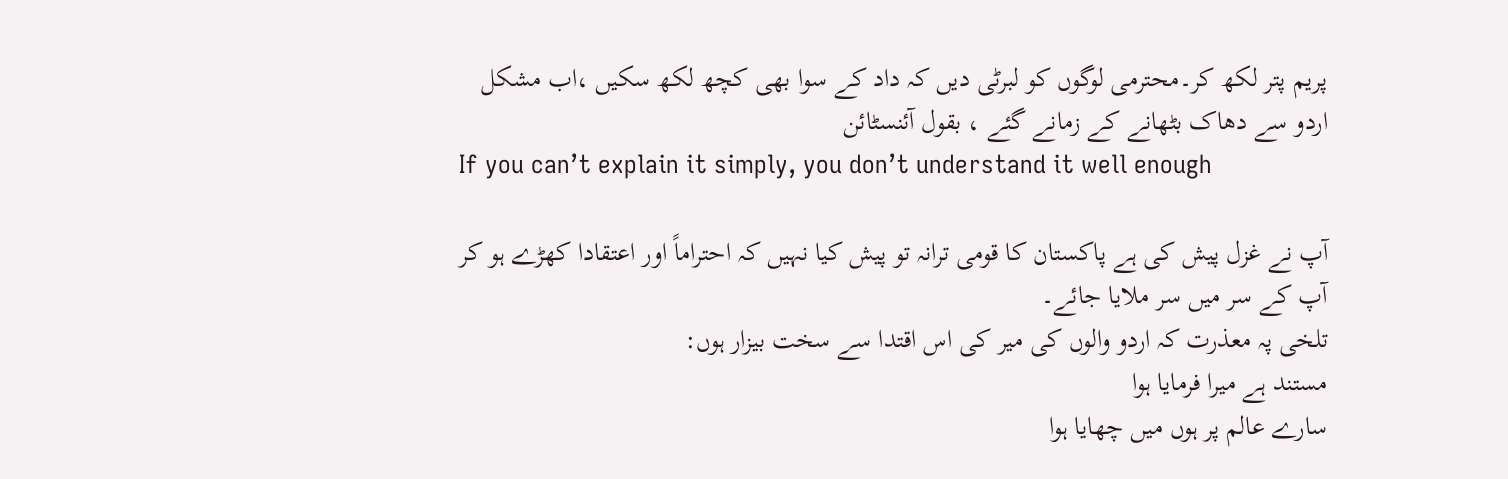پریم پتر لکھ کر۔محترمی لوگوں کو لبرٹی دیں کہ داد کے سوا بھی کچھ لکھ سکیں ،اب مشکل اردو سے دھاک بٹھانے کے زمانے گئے ، بقول آئنسٹائن
If you can’t explain it simply, you don’t understand it well enough

آپ نے غزل پیش کی ہے پاکستان کا قومی ترانہ تو پیش کیا نہیں کہ احتراماً اور اعتقادا کھڑے ہو کر آپ کے سر میں سر ملایا جائے۔
تلخی پہ معذرت کہ اردو والوں کی میر کی اس اقتدا سے سخت بیزار ہوں:
مستند ہے میرا فرمایا ہوا
سارے عالم پر ہوں میں چھایا ہوا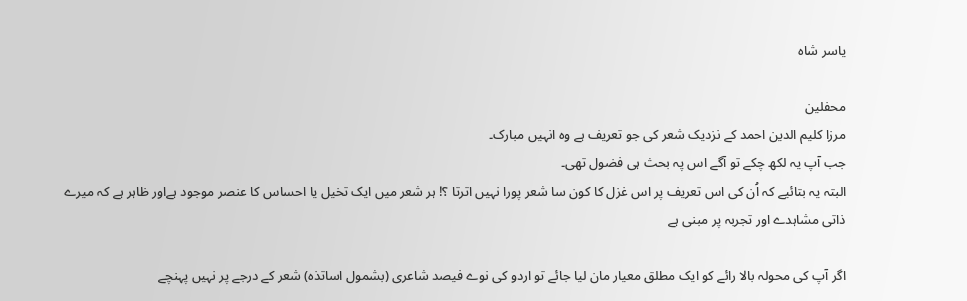یاسر شاہ

محفلین
مرزا کلیم الدین احمد کے نزدیک شعر کی جو تعریف ہے وہ انہیں مبارک۔
جب آپ یہ لکھ چکے تو آگے اس پہ بحث ہی فضول تھی۔
البتہ یہ بتائیے کہ اُن کی اس تعریف پر اس غزل کا کون سا شعر پورا نہیں اترتا ؟! ہر شعر میں ایک تخیل یا احساس کا عنصر موجود ہےاور ظاہر ہے کہ میرے ذاتی مشاہدے اور تجربہ پر مبنی ہے

اگر آپ کی محولہ بالا رائے کو ایک مطلق معیار مان لیا جائے تو اردو کی نوے فیصد شاعری (بشمول اساتذہ) شعر کے درجے پر نہیں پہنچے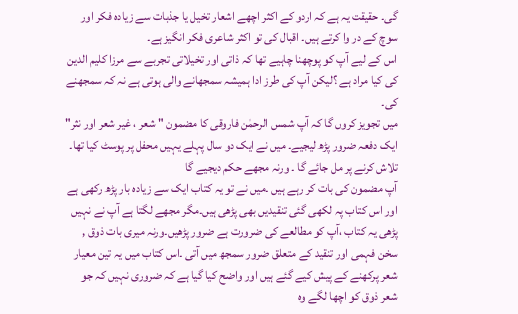گی۔ حقیقت یہ ہے کہ اردو کے اکثر اچھے اشعار تخیل یا جذبات سے زیادہ فکر اور سوچ کے در وا کرتے ہیں۔ اقبال کی تو اکثر شاعری فکر انگیز ہے۔
اس کے لیے آپ کو پوچھنا چاہیے تھا کہ ذاتی اور تخیلاتی تجربے سے مرزا کلیم الدین کی کیا مراد ہے ؟لیکن آپ کی طرز ادا ہمیشہ سمجھانے والی ہوتی ہے نہ کہ سمجھنے کی۔
میں تجویز کروں گا کہ آپ شمس الرحمٰن فاروقی کا مضمون " شعر ، غیر شعر اور نثر" ایک دفعہ ضرور پڑھ لیجیے۔ میں نے ایک دو سال پہلے یہیں محفل پر پوسٹ کیا تھا۔ تلاش کرنے پر مل جائے گا ۔ ورنہ مجھے حکم دیجیے گا
آپ مضمون کی بات کر رہے ہیں ۔میں نے تو یہ کتاب ایک سے زیادہ بار پڑھ رکھی ہے اور اس کتاب پہ لکھی گئی تنقیدیں بھی پڑھی ہیں۔مگر مجھے لگتا ہے آپ نے نہیں پڑھی یہ کتاب ،آپ کو مطالعے کی ضرورت ہے ضرور پڑھیں۔ورنہ میری بات ذوق , سخن فہمی اور تنقید کے متعلق ضرور سمجھ میں آتی ۔اس کتاب میں یہ تین معیار شعر پرکھنے کے پیش کیے گئے ہیں اور واضح کیا گیا ہے کہ ضروری نہیں کہ جو شعر ذوق کو اچھا لگے وہ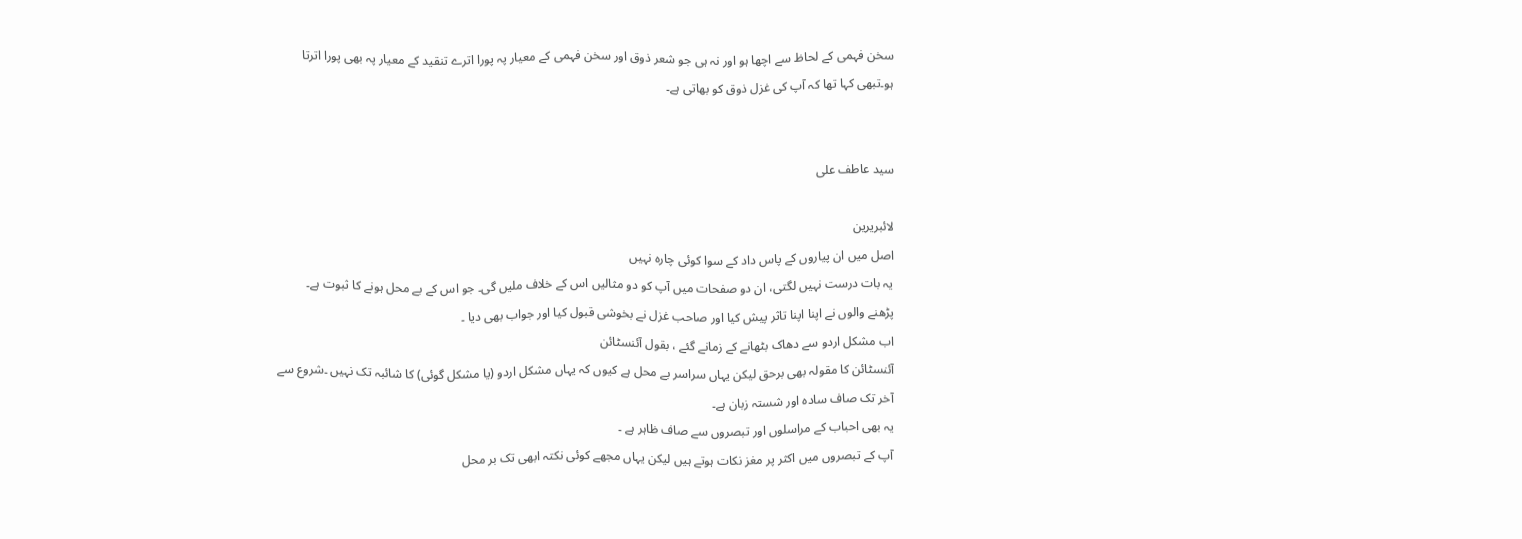سخن فہمی کے لحاظ سے اچھا ہو اور نہ ہی جو شعر ذوق اور سخن فہمی کے معیار پہ پورا اترے تنقید کے معیار پہ بھی پورا اترتا ہو۔تبھی کہا تھا کہ آپ کی غزل ذوق کو بھاتی ہے۔


سید عاطف علی

لائبریرین
اصل میں ان پیاروں کے پاس داد کے سوا کوئی چارہ نہیں
یہ بات درست نہیں لگتی، ان دو صفحات میں آپ کو دو مثالیں اس کے خلاف ملیں گی۔ جو اس کے بے محل ہونے کا ثبوت ہے۔
پڑھنے والوں نے اپنا اپنا تاثر پیش کیا اور صاحب غزل نے بخوشی قبول کیا اور جواب بھی دیا ۔
اب مشکل اردو سے دھاک بٹھانے کے زمانے گئے ، بقول آئنسٹائن
آئنسٹائن کا مقولہ بھی برحق لیکن یہاں سراسر بے محل ہے کیوں کہ یہاں مشکل اردو (یا مشکل گوئی) کا شائبہ تک نہیں ۔شروع سے آخر تک صاف سادہ اور شستہ زبان ہے۔
یہ بھی احباب کے مراسلوں اور تبصروں سے صاف ظاہر ہے ۔
آپ کے تبصروں میں اکثر پر مغز نکات ہوتے ہیں لیکن یہاں مجھے کوئی نکتہ ابھی تک بر محل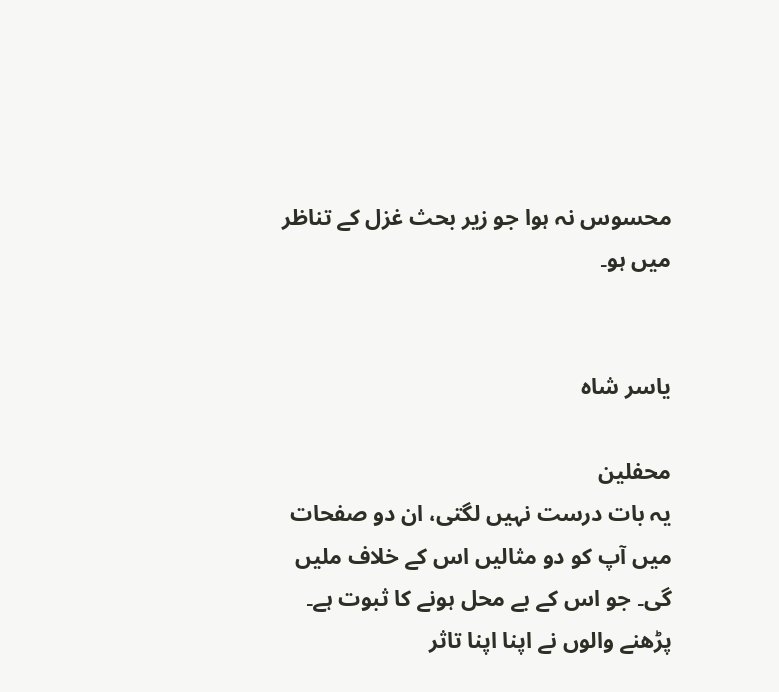محسوس نہ ہوا جو زیر بحث غزل کے تناظر میں ہو۔


یاسر شاہ

محفلین
یہ بات درست نہیں لگتی، ان دو صفحات میں آپ کو دو مثالیں اس کے خلاف ملیں گی۔ جو اس کے بے محل ہونے کا ثبوت ہے۔
پڑھنے والوں نے اپنا اپنا تاثر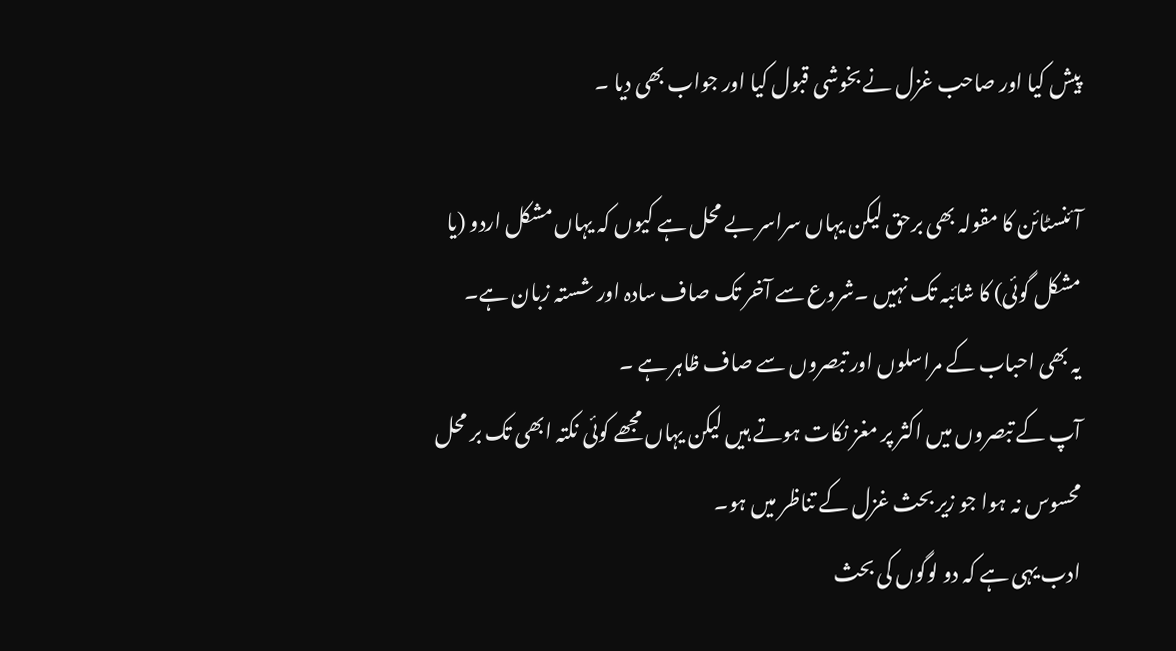پیش کیا اور صاحب غزل نے بخوشی قبول کیا اور جواب بھی دیا ۔

آئنسٹائن کا مقولہ بھی برحق لیکن یہاں سراسر بے محل ہے کیوں کہ یہاں مشکل اردو (یا مشکل گوئی) کا شائبہ تک نہیں ۔شروع سے آخر تک صاف سادہ اور شستہ زبان ہے۔
یہ بھی احباب کے مراسلوں اور تبصروں سے صاف ظاہر ہے ۔
آپ کے تبصروں میں اکثر پر مغز نکات ہوتے ہیں لیکن یہاں مجھے کوئی نکتہ ابھی تک بر محل محسوس نہ ہوا جو زیر بحث غزل کے تناظر میں ہو۔
ادب یہی ہے کہ دو لوگوں کی بحث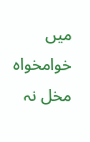میں خوامخواہ مخل نہ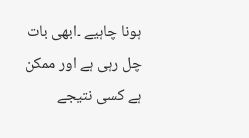ہونا چاہیے ۔ابھی بات چل رہی ہے اور ممکن ہے کسی نتیجے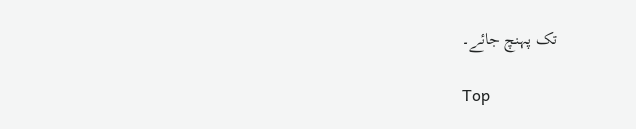تک پہنچ جائے۔

Top